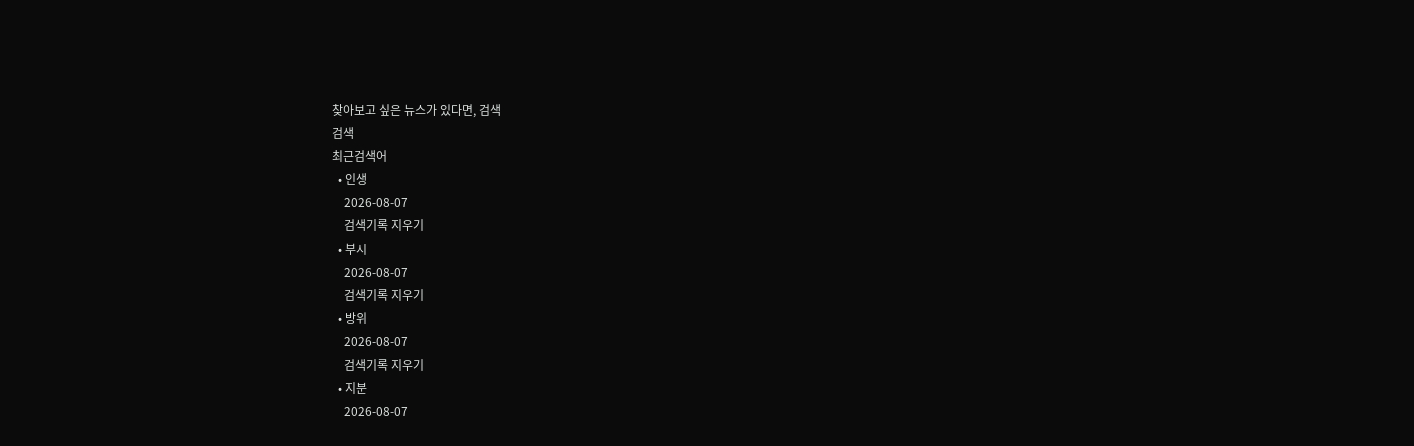찾아보고 싶은 뉴스가 있다면, 검색
검색
최근검색어
  • 인생
    2026-08-07
    검색기록 지우기
  • 부시
    2026-08-07
    검색기록 지우기
  • 방위
    2026-08-07
    검색기록 지우기
  • 지분
    2026-08-07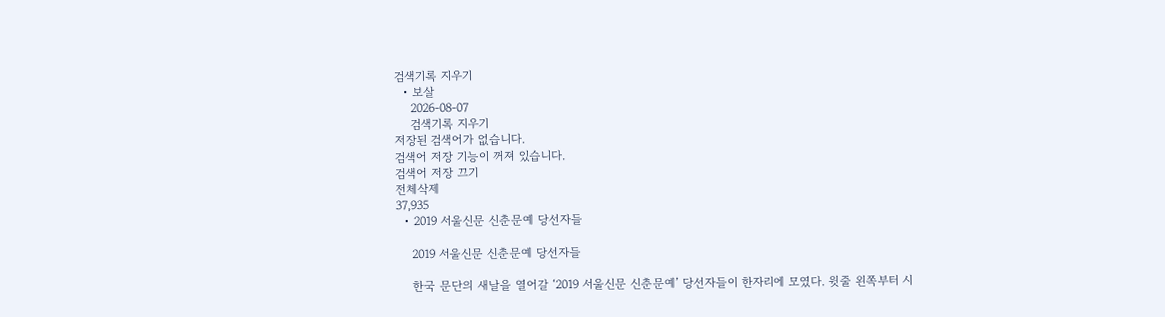검색기록 지우기
  • 보살
    2026-08-07
    검색기록 지우기
저장된 검색어가 없습니다.
검색어 저장 기능이 꺼져 있습니다.
검색어 저장 끄기
전체삭제
37,935
  • 2019 서울신문 신춘문예 당선자들

    2019 서울신문 신춘문예 당선자들

    한국 문단의 새날을 열어갈 ‘2019 서울신문 신춘문예’ 당선자들이 한자리에 모였다. 윗줄 왼쪽부터 시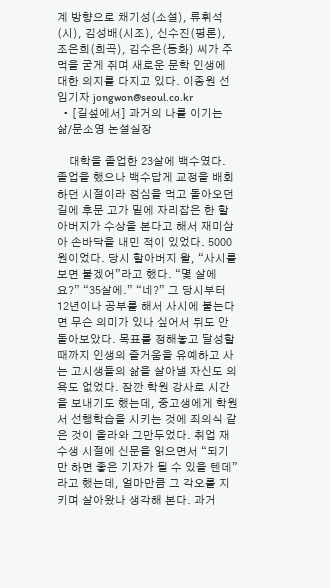계 방향으로 채기성(소설), 류휘석(시), 김성배(시조), 신수진(평론), 조은희(희곡), 김수은(동화) 씨가 주먹을 굳게 쥐며 새로운 문학 인생에 대한 의지를 다지고 있다. 이종원 선임기자 jongwon@seoul.co.kr
  • [길섶에서] 과거의 나를 이기는 삶/문소영 논설실장

    대학을 졸업한 23살에 백수였다. 졸업을 했으나 백수답게 교정을 배회하던 시절이라 점심을 먹고 돌아오던 길에 후문 고가 밑에 자리잡은 한 할아버지가 수상을 본다고 해서 재미삼아 손바닥을 내민 적이 있었다. 5000원이었다. 당시 할아버지 왈, “사시를 보면 붙겠어”라고 했다. “몇 살에요?” “35살에.” “네?” 그 당시부터 12년이나 공부를 해서 사시에 붙는다면 무슨 의미가 있나 싶어서 뒤도 안 돌아보았다. 목표를 정해놓고 달성할 때까지 인생의 즐거움을 유예하고 사는 고시생들의 삶을 살아낼 자신도 의욕도 없었다. 잠깐 학원 강사로 시간을 보내기도 했는데, 중고생에게 학원서 선행학습을 시키는 것에 죄의식 같은 것이 올라와 그만두었다. 취업 재수생 시절에 신문을 읽으면서 “되기만 하면 좋은 기자가 될 수 있을 텐데”라고 했는데, 얼마만큼 그 각오를 지키며 살아왔나 생각해 본다. 과거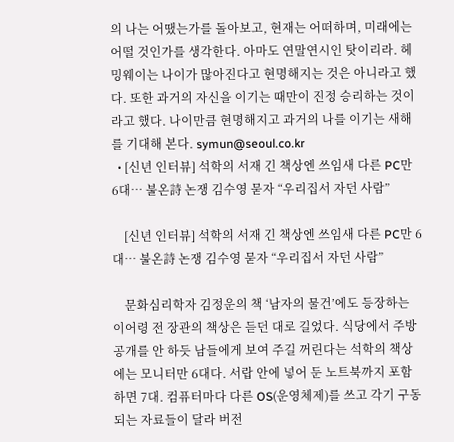의 나는 어땠는가를 돌아보고, 현재는 어떠하며, 미래에는 어떨 것인가를 생각한다. 아마도 연말연시인 탓이리라. 헤밍웨이는 나이가 많아진다고 현명해지는 것은 아니라고 했다. 또한 과거의 자신을 이기는 때만이 진정 승리하는 것이라고 했다. 나이만큼 현명해지고 과거의 나를 이기는 새해를 기대해 본다. symun@seoul.co.kr
  • [신년 인터뷰] 석학의 서재 긴 책상엔 쓰임새 다른 PC만 6대… 불온詩 논쟁 김수영 묻자 “우리집서 자던 사람”

    [신년 인터뷰] 석학의 서재 긴 책상엔 쓰임새 다른 PC만 6대… 불온詩 논쟁 김수영 묻자 “우리집서 자던 사람”

    문화심리학자 김정운의 책 ‘남자의 물건’에도 등장하는 이어령 전 장관의 책상은 듣던 대로 길었다. 식당에서 주방 공개를 안 하듯 남들에게 보여 주길 꺼린다는 석학의 책상에는 모니터만 6대다. 서랍 안에 넣어 둔 노트북까지 포함하면 7대. 컴퓨터마다 다른 OS(운영체제)를 쓰고 각기 구동되는 자료들이 달라 버전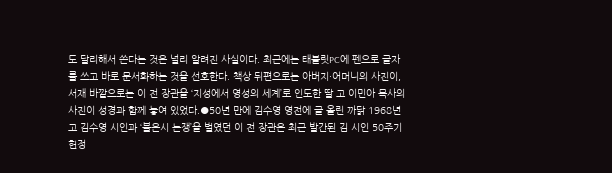도 달리해서 쓴다는 것은 널리 알려진 사실이다. 최근에는 태블릿PC에 펜으로 글자를 쓰고 바로 문서화하는 것을 선호한다. 책상 뒤편으로는 아버지·어머니의 사진이, 서재 바깥으로는 이 전 장관을 ‘지성에서 영성의 세계’로 인도한 딸 고 이민아 목사의 사진이 성경과 함께 놓여 있었다.●50년 만에 김수영 영전에 글 올린 까닭 1968년 고 김수영 시인과 ‘불온시 논쟁’을 벌였던 이 전 장관은 최근 발간된 김 시인 50주기 헌정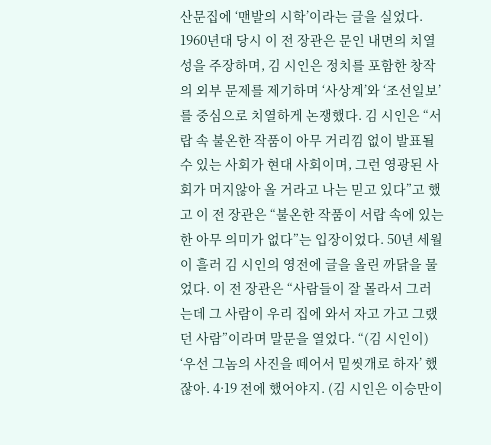산문집에 ‘맨발의 시학’이라는 글을 실었다. 1960년대 당시 이 전 장관은 문인 내면의 치열성을 주장하며, 김 시인은 정치를 포함한 창작의 외부 문제를 제기하며 ‘사상계’와 ‘조선일보’를 중심으로 치열하게 논쟁했다. 김 시인은 “서랍 속 불온한 작품이 아무 거리낌 없이 발표될 수 있는 사회가 현대 사회이며, 그런 영광된 사회가 머지않아 올 거라고 나는 믿고 있다”고 했고 이 전 장관은 “불온한 작품이 서랍 속에 있는 한 아무 의미가 없다”는 입장이었다. 50년 세월이 흘러 김 시인의 영전에 글을 올린 까닭을 물었다. 이 전 장관은 “사람들이 잘 몰라서 그러는데 그 사람이 우리 집에 와서 자고 가고 그랬던 사람”이라며 말문을 열었다. “(김 시인이) ‘우선 그놈의 사진을 떼어서 밑씻개로 하자’ 했잖아. 4·19 전에 했어야지. (김 시인은 이승만이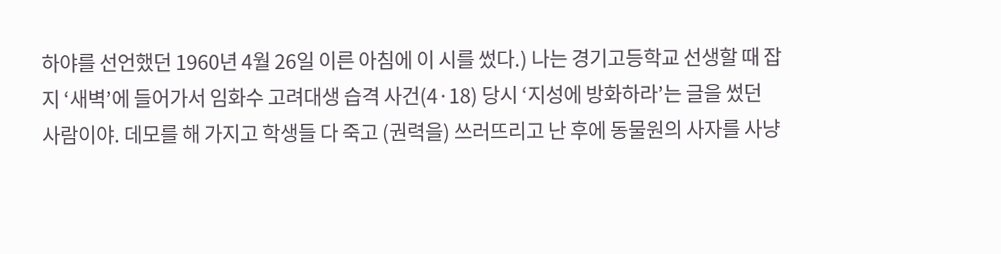하야를 선언했던 1960년 4월 26일 이른 아침에 이 시를 썼다.) 나는 경기고등학교 선생할 때 잡지 ‘새벽’에 들어가서 임화수 고려대생 습격 사건(4·18) 당시 ‘지성에 방화하라’는 글을 썼던 사람이야. 데모를 해 가지고 학생들 다 죽고 (권력을) 쓰러뜨리고 난 후에 동물원의 사자를 사냥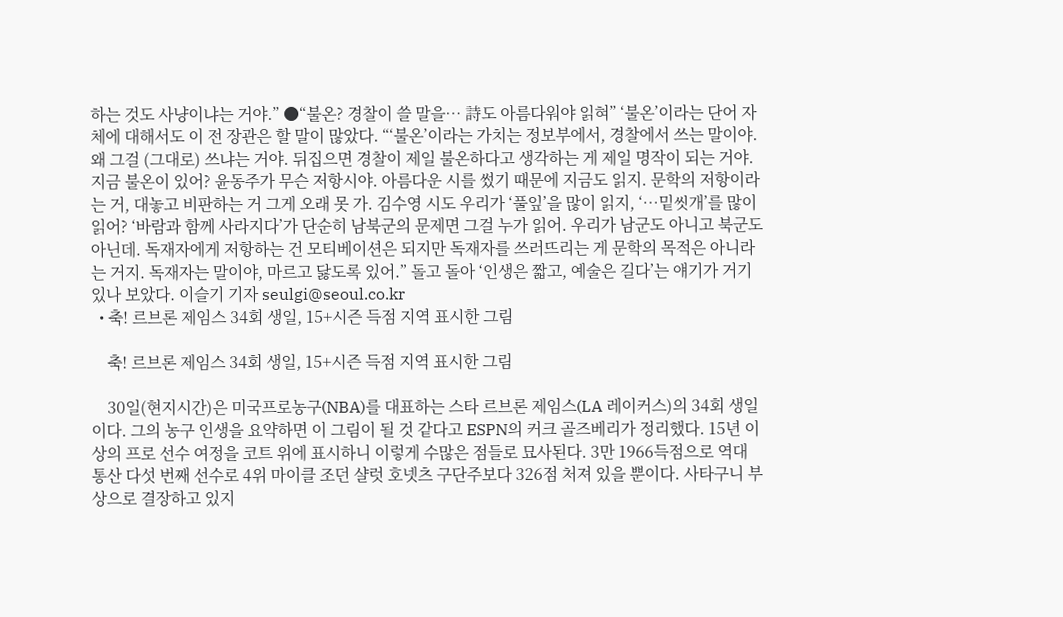하는 것도 사냥이냐는 거야.” ●“불온? 경찰이 쓸 말을… 詩도 아름다워야 읽혀” ‘불온’이라는 단어 자체에 대해서도 이 전 장관은 할 말이 많았다. “‘불온’이라는 가치는 정보부에서, 경찰에서 쓰는 말이야. 왜 그걸 (그대로) 쓰냐는 거야. 뒤집으면 경찰이 제일 불온하다고 생각하는 게 제일 명작이 되는 거야. 지금 불온이 있어? 윤동주가 무슨 저항시야. 아름다운 시를 썼기 때문에 지금도 읽지. 문학의 저항이라는 거, 대놓고 비판하는 거 그게 오래 못 가. 김수영 시도 우리가 ‘풀잎’을 많이 읽지, ‘…밑씻개’를 많이 읽어? ‘바람과 함께 사라지다’가 단순히 남북군의 문제면 그걸 누가 읽어. 우리가 남군도 아니고 북군도 아닌데. 독재자에게 저항하는 건 모티베이션은 되지만 독재자를 쓰러뜨리는 게 문학의 목적은 아니라는 거지. 독재자는 말이야, 마르고 닳도록 있어.” 돌고 돌아 ‘인생은 짧고, 예술은 길다’는 얘기가 거기 있나 보았다. 이슬기 기자 seulgi@seoul.co.kr
  • 축! 르브론 제임스 34회 생일, 15+시즌 득점 지역 표시한 그림

    축! 르브론 제임스 34회 생일, 15+시즌 득점 지역 표시한 그림

    30일(현지시간)은 미국프로농구(NBA)를 대표하는 스타 르브론 제임스(LA 레이커스)의 34회 생일이다. 그의 농구 인생을 요약하면 이 그림이 될 것 같다고 ESPN의 커크 골즈베리가 정리했다. 15년 이상의 프로 선수 여정을 코트 위에 표시하니 이렇게 수많은 점들로 묘사된다. 3만 1966득점으로 역대 통산 다섯 번째 선수로 4위 마이클 조던 샬럿 호넷츠 구단주보다 326점 처져 있을 뿐이다. 사타구니 부상으로 결장하고 있지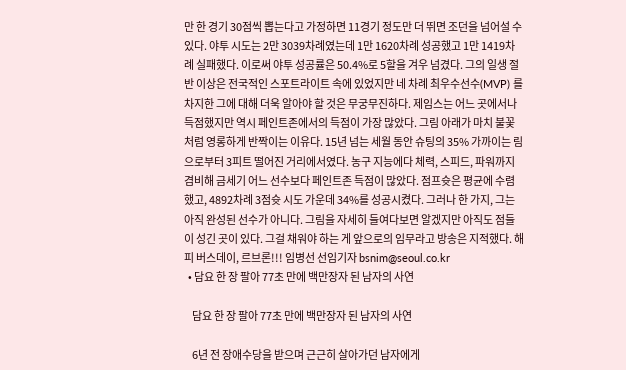만 한 경기 30점씩 뽑는다고 가정하면 11경기 정도만 더 뛰면 조던을 넘어설 수 있다. 야투 시도는 2만 3039차례였는데 1만 1620차례 성공했고 1만 1419차례 실패했다. 이로써 야투 성공률은 50.4%로 5할을 겨우 넘겼다. 그의 일생 절반 이상은 전국적인 스포트라이트 속에 있었지만 네 차례 최우수선수(MVP) 를 차지한 그에 대해 더욱 알아야 할 것은 무궁무진하다. 제임스는 어느 곳에서나 득점했지만 역시 페인트존에서의 득점이 가장 많았다. 그림 아래가 마치 불꽃처럼 영롱하게 반짝이는 이유다. 15년 넘는 세월 동안 슈팅의 35% 가까이는 림으로부터 3피트 떨어진 거리에서였다. 농구 지능에다 체력, 스피드, 파워까지 겸비해 금세기 어느 선수보다 페인트존 득점이 많았다. 점프슛은 평균에 수렴했고, 4892차례 3점슛 시도 가운데 34%를 성공시켰다. 그러나 한 가지, 그는 아직 완성된 선수가 아니다. 그림을 자세히 들여다보면 알겠지만 아직도 점들이 성긴 곳이 있다. 그걸 채워야 하는 게 앞으로의 임무라고 방송은 지적했다. 해피 버스데이, 르브론!!! 임병선 선임기자 bsnim@seoul.co.kr
  • 담요 한 장 팔아 77초 만에 백만장자 된 남자의 사연

    담요 한 장 팔아 77초 만에 백만장자 된 남자의 사연

    6년 전 장애수당을 받으며 근근히 살아가던 남자에게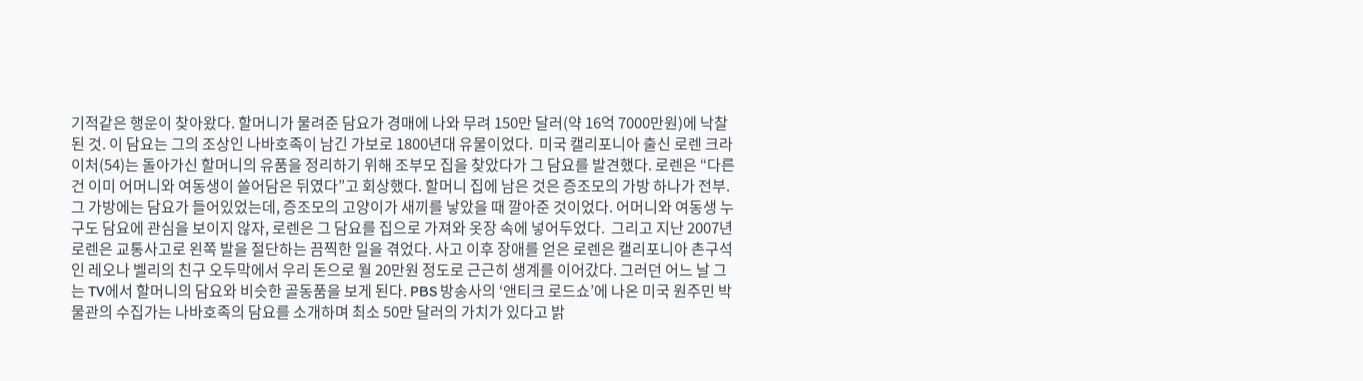기적같은 행운이 찾아왔다. 할머니가 물려준 담요가 경매에 나와 무려 150만 달러(약 16억 7000만원)에 낙찰된 것. 이 담요는 그의 조상인 나바호족이 남긴 가보로 1800년대 유물이었다.  미국 캘리포니아 출신 로렌 크라이처(54)는 돌아가신 할머니의 유품을 정리하기 위해 조부모 집을 찾았다가 그 담요를 발견했다. 로렌은 “다른 건 이미 어머니와 여동생이 쓸어담은 뒤였다”고 회상했다. 할머니 집에 남은 것은 증조모의 가방 하나가 전부. 그 가방에는 담요가 들어있었는데, 증조모의 고양이가 새끼를 낳았을 때 깔아준 것이었다. 어머니와 여동생 누구도 담요에 관심을 보이지 않자, 로렌은 그 담요를 집으로 가져와 옷장 속에 넣어두었다.  그리고 지난 2007년 로렌은 교통사고로 왼쪽 발을 절단하는 끔찍한 일을 겪었다. 사고 이후 장애를 얻은 로렌은 캘리포니아 촌구석인 레오나 벨리의 친구 오두막에서 우리 돈으로 월 20만원 정도로 근근히 생계를 이어갔다. 그러던 어느 날 그는 TV에서 할머니의 담요와 비슷한 골동품을 보게 된다. PBS 방송사의 ‘앤티크 로드쇼’에 나온 미국 원주민 박물관의 수집가는 나바호족의 담요를 소개하며 최소 50만 달러의 가치가 있다고 밝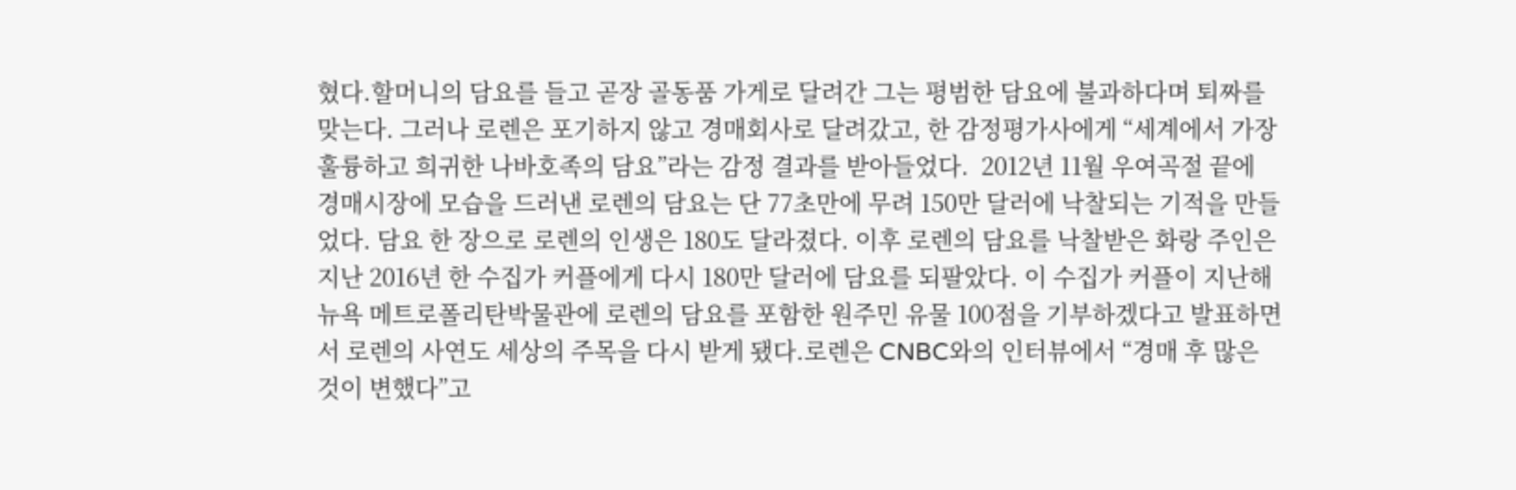혔다.할머니의 담요를 들고 곧장 골동품 가게로 달려간 그는 평범한 담요에 불과하다며 퇴짜를 맞는다. 그러나 로렌은 포기하지 않고 경매회사로 달려갔고, 한 감정평가사에게 “세계에서 가장 훌륭하고 희귀한 나바호족의 담요”라는 감정 결과를 받아들었다.  2012년 11월 우여곡절 끝에 경매시장에 모습을 드러낸 로렌의 담요는 단 77초만에 무려 150만 달러에 낙찰되는 기적을 만들었다. 담요 한 장으로 로렌의 인생은 180도 달라졌다. 이후 로렌의 담요를 낙찰받은 화랑 주인은 지난 2016년 한 수집가 커플에게 다시 180만 달러에 담요를 되팔았다. 이 수집가 커플이 지난해 뉴욕 메트로폴리탄박물관에 로렌의 담요를 포함한 원주민 유물 100점을 기부하겠다고 발표하면서 로렌의 사연도 세상의 주목을 다시 받게 됐다.로렌은 CNBC와의 인터뷰에서 “경매 후 많은 것이 변했다”고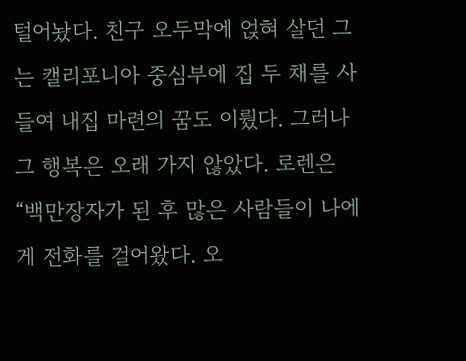털어놨다. 친구 오두막에 얹혀 살던 그는 캘리포니아 중심부에 집 두 채를 사들여 내집 마련의 꿈도 이뤘다. 그러나 그 행복은 오래 가지 않았다. 로렌은 “백만장자가 된 후 많은 사람들이 나에게 전화를 걸어왔다. 오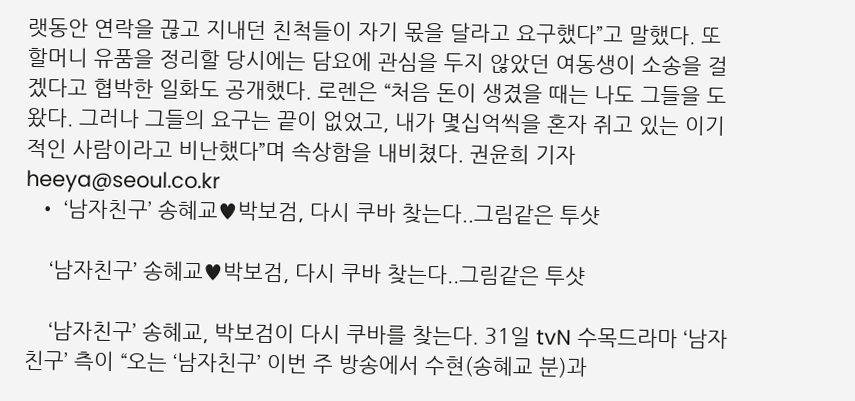랫동안 연락을 끊고 지내던 친척들이 자기 몫을 달라고 요구했다”고 말했다. 또 할머니 유품을 정리할 당시에는 담요에 관심을 두지 않았던 여동생이 소송을 걸겠다고 협박한 일화도 공개했다. 로렌은 “처음 돈이 생겼을 때는 나도 그들을 도왔다. 그러나 그들의 요구는 끝이 없었고, 내가 몇십억씩을 혼자 쥐고 있는 이기적인 사람이라고 비난했다”며 속상함을 내비쳤다. 권윤희 기자 heeya@seoul.co.kr
  • ‘남자친구’ 송혜교♥박보검, 다시 쿠바 찾는다..그림같은 투샷

    ‘남자친구’ 송혜교♥박보검, 다시 쿠바 찾는다..그림같은 투샷

    ‘남자친구’ 송혜교, 박보검이 다시 쿠바를 찾는다. 31일 tvN 수목드라마 ‘남자친구’ 측이 “오는 ‘남자친구’ 이번 주 방송에서 수현(송혜교 분)과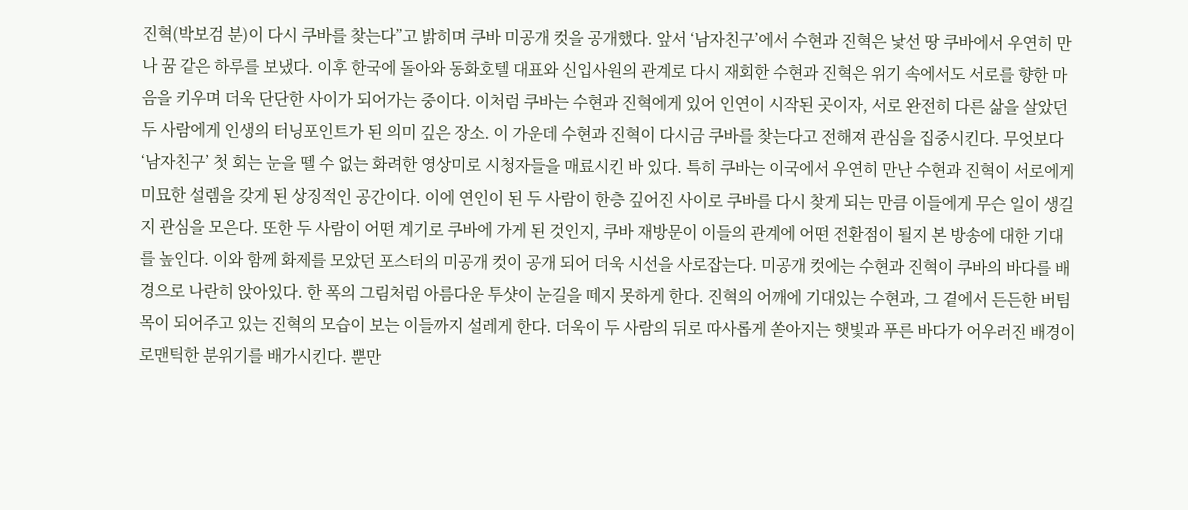진혁(박보검 분)이 다시 쿠바를 찾는다”고 밝히며 쿠바 미공개 컷을 공개했다. 앞서 ‘남자친구’에서 수현과 진혁은 낯선 땅 쿠바에서 우연히 만나 꿈 같은 하루를 보냈다. 이후 한국에 돌아와 동화호텔 대표와 신입사원의 관계로 다시 재회한 수현과 진혁은 위기 속에서도 서로를 향한 마음을 키우며 더욱 단단한 사이가 되어가는 중이다. 이처럼 쿠바는 수현과 진혁에게 있어 인연이 시작된 곳이자, 서로 완전히 다른 삶을 살았던 두 사람에게 인생의 터닝포인트가 된 의미 깊은 장소. 이 가운데 수현과 진혁이 다시금 쿠바를 찾는다고 전해져 관심을 집중시킨다. 무엇보다 ‘남자친구’ 첫 회는 눈을 뗄 수 없는 화려한 영상미로 시청자들을 매료시킨 바 있다. 특히 쿠바는 이국에서 우연히 만난 수현과 진혁이 서로에게 미묘한 설렘을 갖게 된 상징적인 공간이다. 이에 연인이 된 두 사람이 한층 깊어진 사이로 쿠바를 다시 찾게 되는 만큼 이들에게 무슨 일이 생길지 관심을 모은다. 또한 두 사람이 어떤 계기로 쿠바에 가게 된 것인지, 쿠바 재방문이 이들의 관계에 어떤 전환점이 될지 본 방송에 대한 기대를 높인다. 이와 함께 화제를 모았던 포스터의 미공개 컷이 공개 되어 더욱 시선을 사로잡는다. 미공개 컷에는 수현과 진혁이 쿠바의 바다를 배경으로 나란히 앉아있다. 한 폭의 그림처럼 아름다운 투샷이 눈길을 떼지 못하게 한다. 진혁의 어깨에 기대있는 수현과, 그 곁에서 든든한 버팀목이 되어주고 있는 진혁의 모습이 보는 이들까지 설레게 한다. 더욱이 두 사람의 뒤로 따사롭게 쏟아지는 햇빛과 푸른 바다가 어우러진 배경이 로맨틱한 분위기를 배가시킨다. 뿐만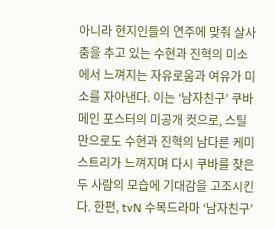아니라 현지인들의 연주에 맞춰 살사 춤을 추고 있는 수현과 진혁의 미소에서 느껴지는 자유로움과 여유가 미소를 자아낸다. 이는 ‘남자친구’ 쿠바 메인 포스터의 미공개 컷으로, 스틸만으로도 수현과 진혁의 남다른 케미스트리가 느껴지며 다시 쿠바를 찾은 두 사람의 모습에 기대감을 고조시킨다. 한편, tvN 수목드라마 ‘남자친구’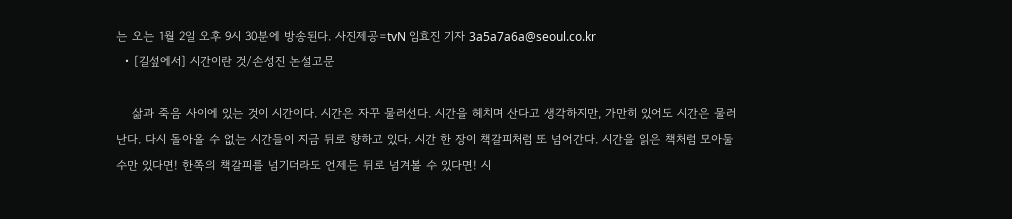는 오는 1월 2일 오후 9시 30분에 방송된다. 사진제공=tvN 임효진 기자 3a5a7a6a@seoul.co.kr
  • [길섶에서] 시간이란 것/손성진 논설고문

    삶과 죽음 사이에 있는 것이 시간이다. 시간은 자꾸 물러선다. 시간을 헤치며 산다고 생각하지만, 가만히 있어도 시간은 물러난다. 다시 돌아올 수 없는 시간들이 지금 뒤로 향하고 있다. 시간 한 장이 책갈피처럼 또 넘어간다. 시간을 읽은 책처럼 모아둘 수만 있다면! 한쪽의 책갈피를 넘기더라도 언제든 뒤로 넘겨볼 수 있다면! 시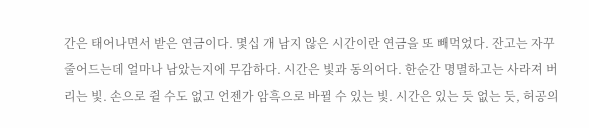간은 태어나면서 받은 연금이다. 몇십 개 남지 않은 시간이란 연금을 또 빼먹었다. 잔고는 자꾸 줄어드는데 얼마나 남았는지에 무감하다. 시간은 빛과 동의어다. 한순간 명멸하고는 사라져 버리는 빛. 손으로 쥘 수도 없고 언젠가 암흑으로 바뀔 수 있는 빛. 시간은 있는 듯 없는 듯, 허공의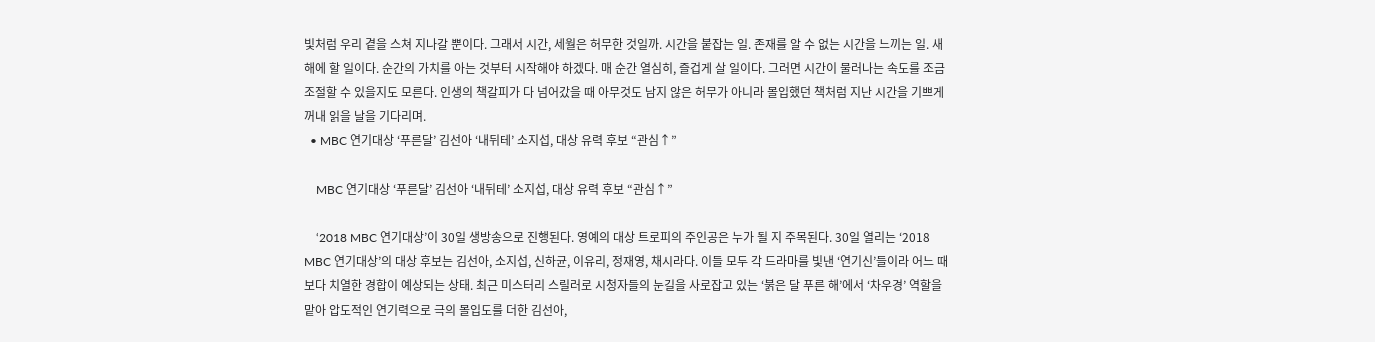빛처럼 우리 곁을 스쳐 지나갈 뿐이다. 그래서 시간, 세월은 허무한 것일까. 시간을 붙잡는 일. 존재를 알 수 없는 시간을 느끼는 일. 새해에 할 일이다. 순간의 가치를 아는 것부터 시작해야 하겠다. 매 순간 열심히, 즐겁게 살 일이다. 그러면 시간이 물러나는 속도를 조금 조절할 수 있을지도 모른다. 인생의 책갈피가 다 넘어갔을 때 아무것도 남지 않은 허무가 아니라 몰입했던 책처럼 지난 시간을 기쁘게 꺼내 읽을 날을 기다리며.
  • MBC 연기대상 ‘푸른달’ 김선아 ‘내뒤테’ 소지섭, 대상 유력 후보 “관심↑”

    MBC 연기대상 ‘푸른달’ 김선아 ‘내뒤테’ 소지섭, 대상 유력 후보 “관심↑”

    ‘2018 MBC 연기대상’이 30일 생방송으로 진행된다. 영예의 대상 트로피의 주인공은 누가 될 지 주목된다. 30일 열리는 ‘2018 MBC 연기대상’의 대상 후보는 김선아, 소지섭, 신하균, 이유리, 정재영, 채시라다. 이들 모두 각 드라마를 빛낸 ‘연기신’들이라 어느 때보다 치열한 경합이 예상되는 상태. 최근 미스터리 스릴러로 시청자들의 눈길을 사로잡고 있는 ‘붉은 달 푸른 해’에서 ‘차우경’ 역할을 맡아 압도적인 연기력으로 극의 몰입도를 더한 김선아,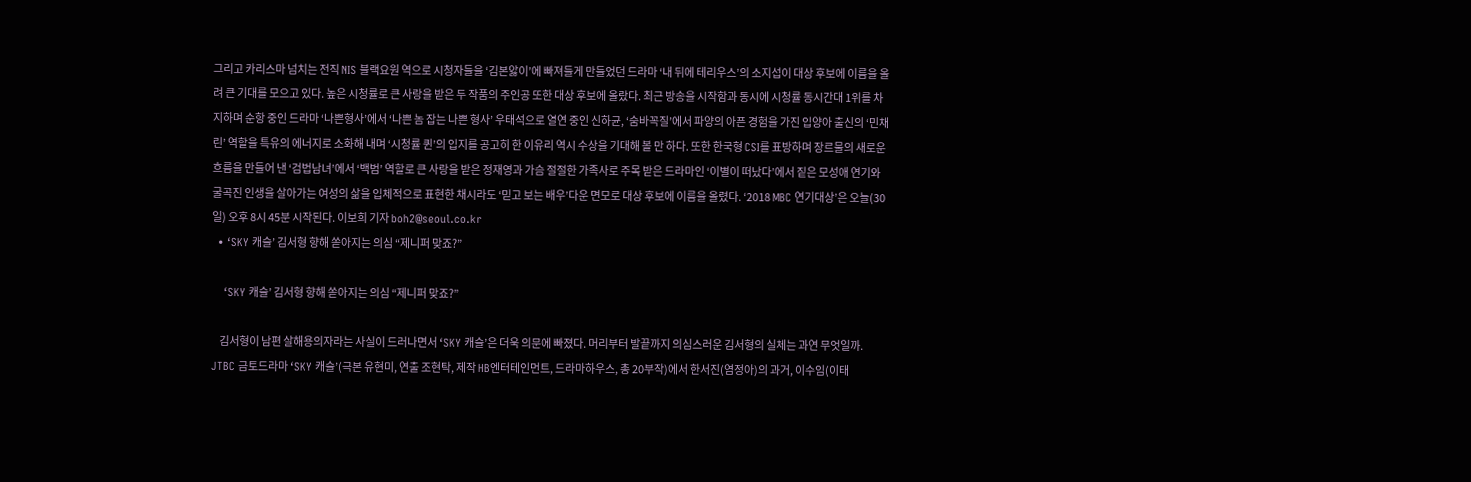그리고 카리스마 넘치는 전직 NIS 블랙요원 역으로 시청자들을 ‘김본앓이’에 빠져들게 만들었던 드라마 ‘내 뒤에 테리우스’의 소지섭이 대상 후보에 이름을 올려 큰 기대를 모으고 있다. 높은 시청률로 큰 사랑을 받은 두 작품의 주인공 또한 대상 후보에 올랐다. 최근 방송을 시작함과 동시에 시청률 동시간대 1위를 차지하며 순항 중인 드라마 ‘나쁜형사’에서 ‘나쁜 놈 잡는 나쁜 형사’ 우태석으로 열연 중인 신하균, ‘숨바꼭질’에서 파양의 아픈 경험을 가진 입양아 출신의 ‘민채린’ 역할을 특유의 에너지로 소화해 내며 ‘시청률 퀸’의 입지를 공고히 한 이유리 역시 수상을 기대해 볼 만 하다. 또한 한국형 CSI를 표방하며 장르물의 새로운 흐름을 만들어 낸 ‘검법남녀’에서 ‘백범’ 역할로 큰 사랑을 받은 정재영과 가슴 절절한 가족사로 주목 받은 드라마인 ‘이별이 떠났다’에서 짙은 모성애 연기와 굴곡진 인생을 살아가는 여성의 삶을 입체적으로 표현한 채시라도 ‘믿고 보는 배우’다운 면모로 대상 후보에 이름을 올렸다. ‘2018 MBC 연기대상’은 오늘(30일) 오후 8시 45분 시작된다. 이보희 기자 boh2@seoul.co.kr
  • ‘SKY 캐슬’ 김서형 향해 쏟아지는 의심 “제니퍼 맞죠?”

    ‘SKY 캐슬’ 김서형 향해 쏟아지는 의심 “제니퍼 맞죠?”

    김서형이 남편 살해용의자라는 사실이 드러나면서 ‘SKY 캐슬’은 더욱 의문에 빠졌다. 머리부터 발끝까지 의심스러운 김서형의 실체는 과연 무엇일까. JTBC 금토드라마 ‘SKY 캐슬’(극본 유현미, 연출 조현탁, 제작 HB엔터테인먼트, 드라마하우스, 총 20부작)에서 한서진(염정아)의 과거, 이수임(이태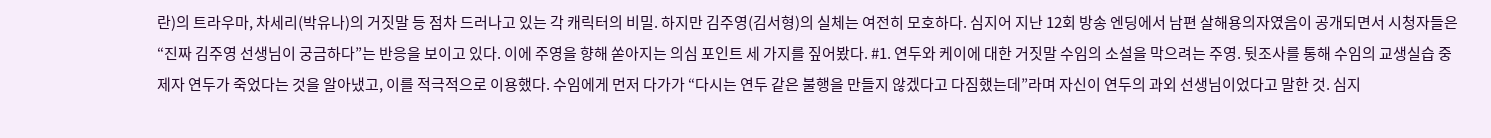란)의 트라우마, 차세리(박유나)의 거짓말 등 점차 드러나고 있는 각 캐릭터의 비밀. 하지만 김주영(김서형)의 실체는 여전히 모호하다. 심지어 지난 12회 방송 엔딩에서 남편 살해용의자였음이 공개되면서 시청자들은 “진짜 김주영 선생님이 궁금하다”는 반응을 보이고 있다. 이에 주영을 향해 쏟아지는 의심 포인트 세 가지를 짚어봤다. #1. 연두와 케이에 대한 거짓말 수임의 소설을 막으려는 주영. 뒷조사를 통해 수임의 교생실습 중 제자 연두가 죽었다는 것을 알아냈고, 이를 적극적으로 이용했다. 수임에게 먼저 다가가 “다시는 연두 같은 불행을 만들지 않겠다고 다짐했는데”라며 자신이 연두의 과외 선생님이었다고 말한 것. 심지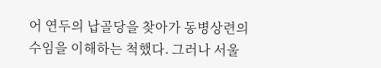어 연두의 납골당을 찾아가 동병상련의 수임을 이해하는 척했다. 그러나 서울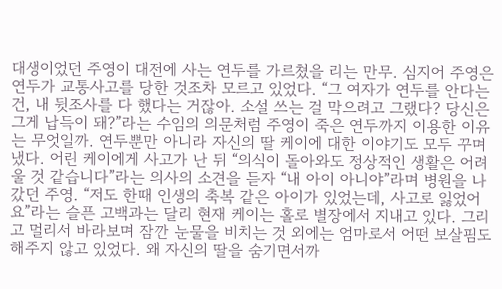대생이었던 주영이 대전에 사는 연두를 가르쳤을 리는 만무. 심지어 주영은 연두가 교통사고를 당한 것조차 모르고 있었다. “그 여자가 연두를 안다는 건, 내 뒷조사를 다 했다는 거잖아. 소설 쓰는 걸 막으려고 그랬다? 당신은 그게 납득이 돼?”라는 수임의 의문처럼 주영이 죽은 연두까지 이용한 이유는 무엇일까. 연두뿐만 아니라 자신의 딸 케이에 대한 이야기도 모두 꾸며냈다. 어린 케이에게 사고가 난 뒤 “의식이 돌아와도 정상적인 생활은 어려울 것 같습니다”라는 의사의 소견을 듣자 “내 아이 아니야”라며 병원을 나갔던 주영. “저도 한때 인생의 축복 같은 아이가 있었는데, 사고로 잃었어요”라는 슬픈 고백과는 달리 현재 케이는 홀로 별장에서 지내고 있다. 그리고 멀리서 바라보며 잠깐 눈물을 비치는 것 외에는 엄마로서 어떤 보살핌도 해주지 않고 있었다. 왜 자신의 딸을 숨기면서까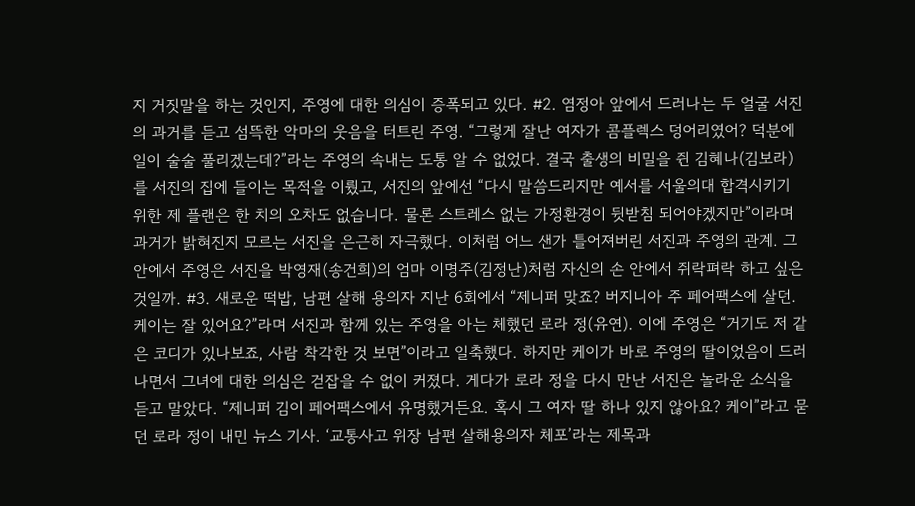지 거짓말을 하는 것인지, 주영에 대한 의심이 증폭되고 있다. #2. 염정아 앞에서 드러나는 두 얼굴 서진의 과거를 듣고 섬뜩한 악마의 웃음을 터트린 주영. “그렇게 잘난 여자가 콤플렉스 덩어리였어? 덕분에 일이 술술 풀리겠는데?”라는 주영의 속내는 도통 알 수 없었다. 결국 출생의 비밀을 쥔 김혜나(김보라)를 서진의 집에 들이는 목적을 이뤘고, 서진의 앞에선 “다시 말씀드리지만 예서를 서울의대 합격시키기 위한 제 플랜은 한 치의 오차도 없습니다. 물론 스트레스 없는 가정환경이 뒷받침 되어야겠지만”이라며 과거가 밝혀진지 모르는 서진을 은근히 자극했다. 이처럼 어느 샌가 틀어져버린 서진과 주영의 관계. 그 안에서 주영은 서진을 박영재(송건희)의 엄마 이명주(김정난)처럼 자신의 손 안에서 쥐락펴락 하고 싶은 것일까. #3. 새로운 떡밥, 남편 살해 용의자 지난 6회에서 “제니퍼 맞죠? 버지니아 주 페어팩스에 살던. 케이는 잘 있어요?”라며 서진과 함께 있는 주영을 아는 체했던 로라 정(유연). 이에 주영은 “거기도 저 같은 코디가 있나보죠, 사람 착각한 것 보면”이라고 일축했다. 하지만 케이가 바로 주영의 딸이었음이 드러나면서 그녀에 대한 의심은 걷잡을 수 없이 커졌다. 게다가 로라 정을 다시 만난 서진은 놀라운 소식을 듣고 말았다. “제니퍼 김이 페어팩스에서 유명했거든요. 혹시 그 여자 딸 하나 있지 않아요? 케이”라고 묻던 로라 정이 내민 뉴스 기사. ‘교통사고 위장 남편 살해용의자 체포’라는 제목과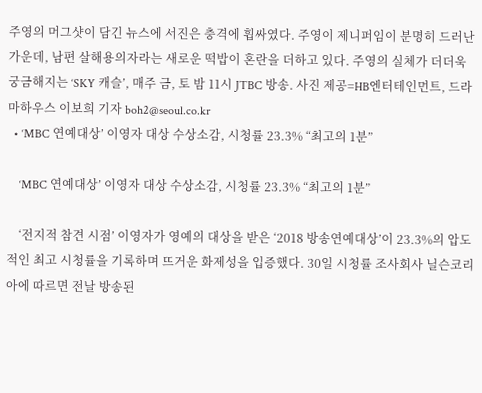주영의 머그샷이 담긴 뉴스에 서진은 충격에 휩싸였다. 주영이 제니퍼임이 분명히 드러난 가운데, 남편 살해용의자라는 새로운 떡밥이 혼란을 더하고 있다. 주영의 실체가 더더욱 궁금해지는 ‘SKY 캐슬’, 매주 금, 토 밤 11시 JTBC 방송. 사진 제공=HB엔터테인먼트, 드라마하우스 이보희 기자 boh2@seoul.co.kr
  • ‘MBC 연예대상’ 이영자 대상 수상소감, 시청률 23.3% “최고의 1분”

    ‘MBC 연예대상’ 이영자 대상 수상소감, 시청률 23.3% “최고의 1분”

    ‘전지적 참견 시점’ 이영자가 영예의 대상을 받은 ‘2018 방송연예대상’이 23.3%의 압도적인 최고 시청률을 기록하며 뜨거운 화제성을 입증했다. 30일 시청률 조사회사 닐슨코리아에 따르면 전날 방송된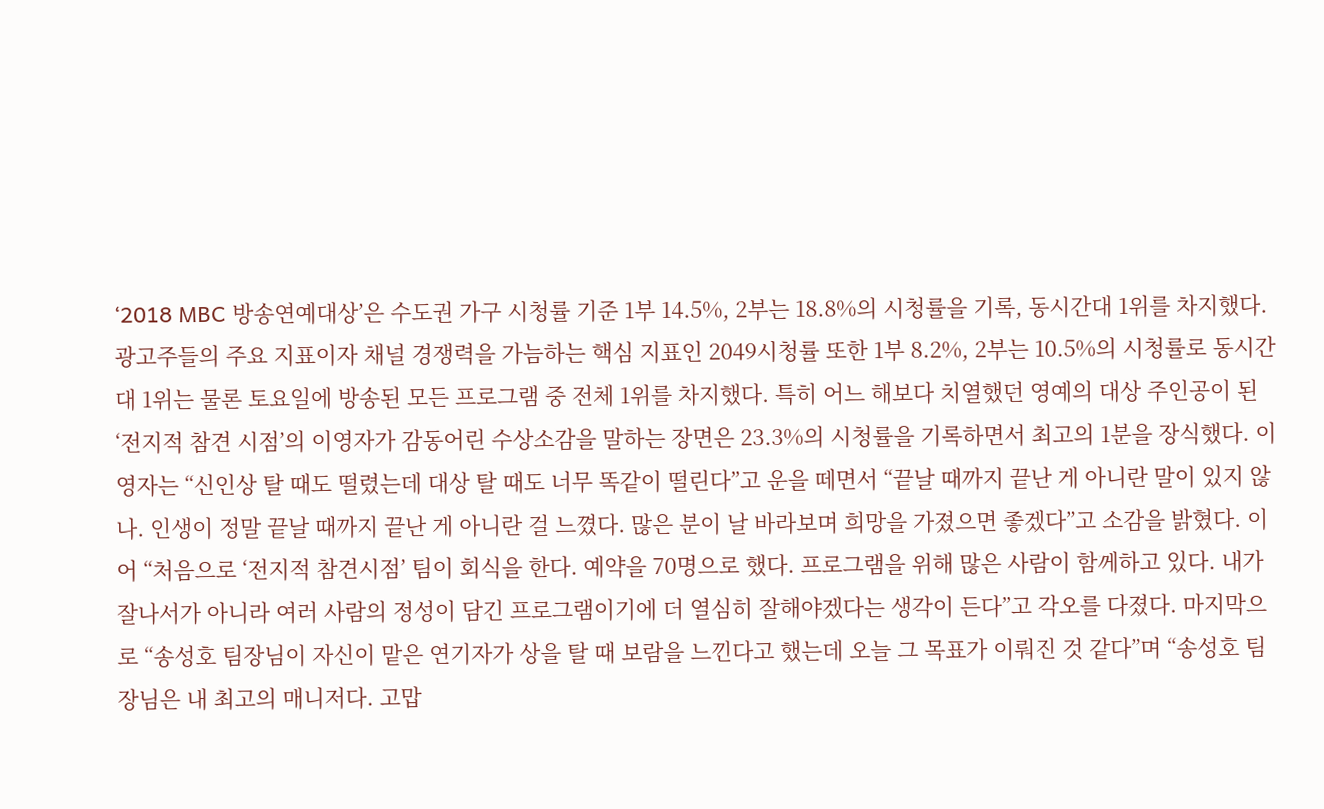‘2018 MBC 방송연예대상’은 수도권 가구 시청률 기준 1부 14.5%, 2부는 18.8%의 시청률을 기록, 동시간대 1위를 차지했다. 광고주들의 주요 지표이자 채널 경쟁력을 가늠하는 핵심 지표인 2049시청률 또한 1부 8.2%, 2부는 10.5%의 시청률로 동시간대 1위는 물론 토요일에 방송된 모든 프로그램 중 전체 1위를 차지했다. 특히 어느 해보다 치열했던 영예의 대상 주인공이 된 ‘전지적 참견 시점’의 이영자가 감동어린 수상소감을 말하는 장면은 23.3%의 시청률을 기록하면서 최고의 1분을 장식했다. 이영자는 “신인상 탈 때도 떨렸는데 대상 탈 때도 너무 똑같이 떨린다”고 운을 떼면서 “끝날 때까지 끝난 게 아니란 말이 있지 않나. 인생이 정말 끝날 때까지 끝난 게 아니란 걸 느꼈다. 많은 분이 날 바라보며 희망을 가졌으면 좋겠다”고 소감을 밝혔다. 이어 “처음으로 ‘전지적 참견시점’ 팀이 회식을 한다. 예약을 70명으로 했다. 프로그램을 위해 많은 사람이 함께하고 있다. 내가 잘나서가 아니라 여러 사람의 정성이 담긴 프로그램이기에 더 열심히 잘해야겠다는 생각이 든다”고 각오를 다졌다. 마지막으로 “송성호 팀장님이 자신이 맡은 연기자가 상을 탈 때 보람을 느낀다고 했는데 오늘 그 목표가 이뤄진 것 같다”며 “송성호 팀장님은 내 최고의 매니저다. 고맙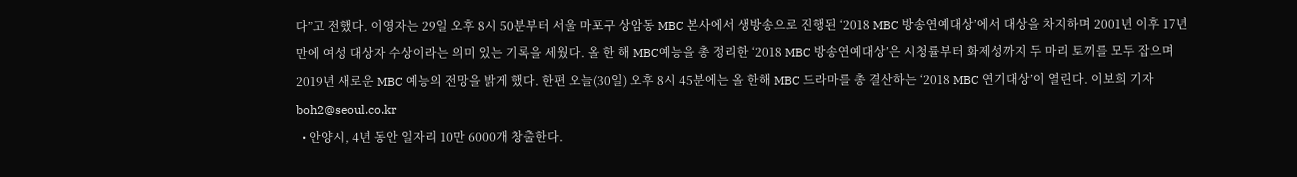다”고 전했다. 이영자는 29일 오후 8시 50분부터 서울 마포구 상암동 MBC 본사에서 생방송으로 진행된 ‘2018 MBC 방송연예대상’에서 대상을 차지하며 2001년 이후 17년 만에 여성 대상자 수상이라는 의미 있는 기록을 세웠다. 올 한 해 MBC예능을 총 정리한 ‘2018 MBC 방송연예대상’은 시청률부터 화제성까지 두 마리 토끼를 모두 잡으며 2019년 새로운 MBC 예능의 전망을 밝게 했다. 한편 오늘(30일) 오후 8시 45분에는 올 한해 MBC 드라마를 총 결산하는 ‘2018 MBC 연기대상’이 열린다. 이보희 기자 boh2@seoul.co.kr
  • 안양시, 4년 동안 일자리 10만 6000개 창출한다.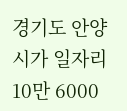경기도 안양시가 일자리 10만 6000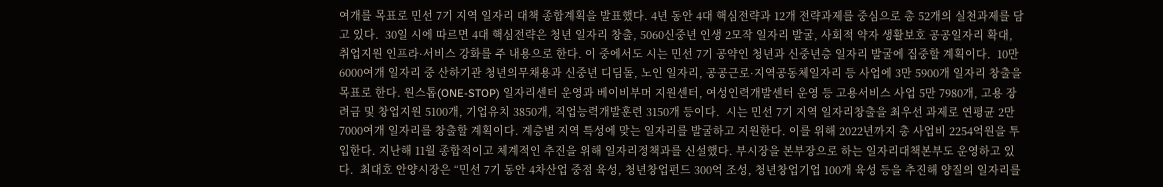여개를 목표로 민선 7기 지역 일자리 대책 종합계획을 발표했다. 4년 동안 4대 핵심전략과 12개 전략과제를 중심으로 총 52개의 실천과제를 담고 있다.  30일 시에 따르면 4대 핵심전략은 청년 일자리 창출, 5060신중년 인생 2모작 일자리 발굴, 사회적 약자 생활보호 공공일자리 확대, 취업지원 인프라·서비스 강화를 주 내용으로 한다. 이 중에서도 시는 민선 7기 공약인 청년과 신중년층 일자리 발굴에 집중할 계획이다.  10만 6000여개 일자리 중 산하기관 청년의무채용과 신중년 디딤돌, 노인 일자리, 공공근로·지역공동체일자리 등 사업에 3만 5900개 일자리 창출을 목표로 한다. 원스톱(ONE-STOP) 일자리센터 운영과 베이비부머 지원센터, 여성인력개발센터 운영 등 고용서비스 사업 5만 7980개, 고용 장려금 및 창업지원 5100개, 기업유치 3850개, 직업능력개발훈련 3150개 등이다.  시는 민선 7기 지역 일자리창출을 최우선 과제로 연평균 2만 7000여개 일자리를 창출할 계획이다. 계층별 지역 특성에 맞는 일자리를 발굴하고 지원한다. 이를 위해 2022년까지 총 사업비 2254억원을 투입한다. 지난해 11월 종합적이고 체계적인 추진을 위해 일자리정책과를 신설했다. 부시장을 본부장으로 하는 일자리대책본부도 운영하고 있다.  최대호 안양시장은 “민선 7기 동안 4차산업 중점 육성, 청년창업펀드 300억 조성, 청년창업기업 100개 육성 등을 추진해 양질의 일자리를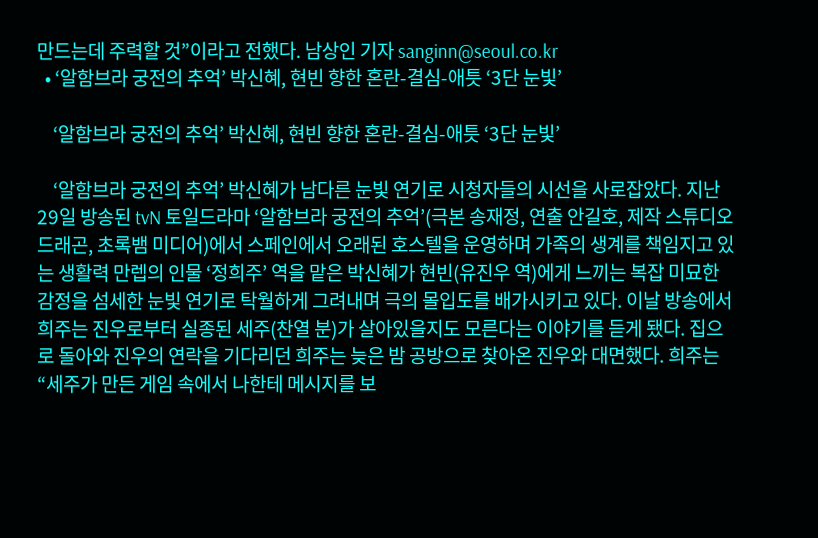만드는데 주력할 것”이라고 전했다. 남상인 기자 sanginn@seoul.co.kr
  • ‘알함브라 궁전의 추억’ 박신혜, 현빈 향한 혼란-결심-애틋 ‘3단 눈빛’

    ‘알함브라 궁전의 추억’ 박신혜, 현빈 향한 혼란-결심-애틋 ‘3단 눈빛’

    ‘알함브라 궁전의 추억’ 박신혜가 남다른 눈빛 연기로 시청자들의 시선을 사로잡았다. 지난 29일 방송된 tvN 토일드라마 ‘알함브라 궁전의 추억’(극본 송재정, 연출 안길호, 제작 스튜디오 드래곤, 초록뱀 미디어)에서 스페인에서 오래된 호스텔을 운영하며 가족의 생계를 책임지고 있는 생활력 만렙의 인물 ‘정희주’ 역을 맡은 박신혜가 현빈(유진우 역)에게 느끼는 복잡 미묘한 감정을 섬세한 눈빛 연기로 탁월하게 그려내며 극의 몰입도를 배가시키고 있다. 이날 방송에서 희주는 진우로부터 실종된 세주(찬열 분)가 살아있을지도 모른다는 이야기를 듣게 됐다. 집으로 돌아와 진우의 연락을 기다리던 희주는 늦은 밤 공방으로 찾아온 진우와 대면했다. 희주는 “세주가 만든 게임 속에서 나한테 메시지를 보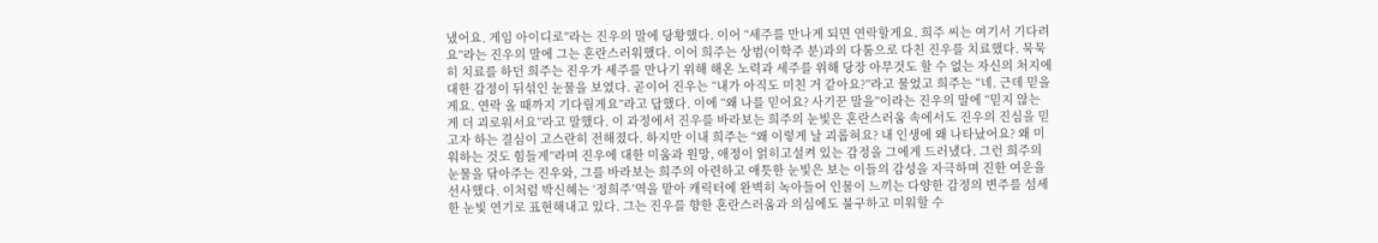냈어요. 게임 아이디로”라는 진우의 말에 당황했다. 이어 “세주를 만나게 되면 연락할게요. 희주 씨는 여기서 기다려요”라는 진우의 말에 그는 혼란스러워했다. 이어 희주는 상범(이학주 분)과의 다툼으로 다친 진우를 치료했다. 묵묵히 치료를 하던 희주는 진우가 세주를 만나기 위해 해온 노력과 세주를 위해 당장 아무것도 할 수 없는 자신의 처지에 대한 감정이 뒤섞인 눈물을 보였다. 곧이어 진우는 “내가 아직도 미친 거 같아요?”라고 물었고 희주는 “네. 근데 믿을게요. 연락 올 때까지 기다릴게요”라고 답했다. 이에 “왜 나를 믿어요? 사기꾼 말을”이라는 진우의 말에 “믿지 않는 게 더 괴로워서요”라고 말했다. 이 과정에서 진우를 바라보는 희주의 눈빛은 혼란스러움 속에서도 진우의 진심을 믿고자 하는 결심이 고스란히 전해졌다. 하지만 이내 희주는 “왜 이렇게 날 괴롭혀요? 내 인생에 왜 나타났어요? 왜 미워하는 것도 힘들게”라며 진우에 대한 미움과 원망, 애정이 얽히고설켜 있는 감정을 그에게 드러냈다. 그런 희주의 눈물을 닦아주는 진우와, 그를 바라보는 희주의 아련하고 애틋한 눈빛은 보는 이들의 감성을 자극하며 진한 여운을 선사했다. 이처럼 박신혜는 ‘정희주’역을 맡아 캐릭터에 완벽히 녹아들어 인물이 느끼는 다양한 감정의 변주를 섬세한 눈빛 연기로 표현해내고 있다. 그는 진우를 향한 혼란스러움과 의심에도 불구하고 미워할 수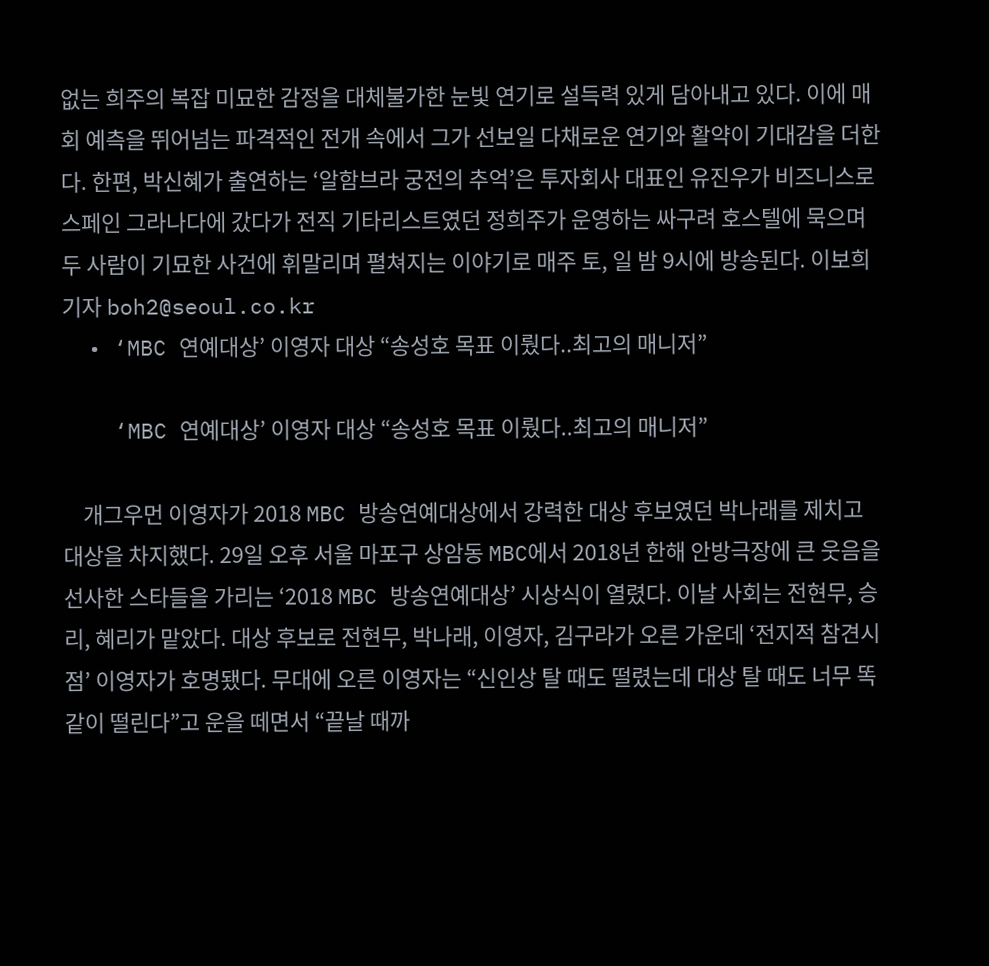없는 희주의 복잡 미묘한 감정을 대체불가한 눈빛 연기로 설득력 있게 담아내고 있다. 이에 매 회 예측을 뛰어넘는 파격적인 전개 속에서 그가 선보일 다채로운 연기와 활약이 기대감을 더한다. 한편, 박신혜가 출연하는 ‘알함브라 궁전의 추억’은 투자회사 대표인 유진우가 비즈니스로 스페인 그라나다에 갔다가 전직 기타리스트였던 정희주가 운영하는 싸구려 호스텔에 묵으며 두 사람이 기묘한 사건에 휘말리며 펼쳐지는 이야기로 매주 토, 일 밤 9시에 방송된다. 이보희 기자 boh2@seoul.co.kr
  • ‘MBC 연예대상’ 이영자 대상 “송성호 목표 이뤘다..최고의 매니저”

    ‘MBC 연예대상’ 이영자 대상 “송성호 목표 이뤘다..최고의 매니저”

    개그우먼 이영자가 2018 MBC 방송연예대상에서 강력한 대상 후보였던 박나래를 제치고 대상을 차지했다. 29일 오후 서울 마포구 상암동 MBC에서 2018년 한해 안방극장에 큰 웃음을 선사한 스타들을 가리는 ‘2018 MBC 방송연예대상’ 시상식이 열렸다. 이날 사회는 전현무, 승리, 혜리가 맡았다. 대상 후보로 전현무, 박나래, 이영자, 김구라가 오른 가운데 ‘전지적 참견시점’ 이영자가 호명됐다. 무대에 오른 이영자는 “신인상 탈 때도 떨렸는데 대상 탈 때도 너무 똑같이 떨린다”고 운을 떼면서 “끝날 때까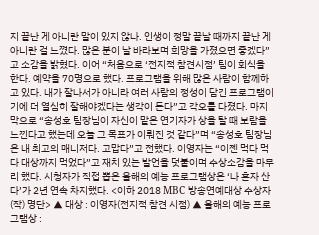지 끝난 게 아니란 말이 있지 않나. 인생이 정말 끝날 때까지 끝난 게 아니란 걸 느꼈다. 많은 분이 날 바라보며 희망을 가졌으면 좋겠다”고 소감을 밝혔다. 이어 “처음으로 ‘전지적 참견시점’ 팀이 회식을 한다. 예약을 70명으로 했다. 프로그램을 위해 많은 사람이 함께하고 있다. 내가 잘나서가 아니라 여러 사람의 정성이 담긴 프로그램이기에 더 열심히 잘해야겠다는 생각이 든다”고 각오를 다졌다. 마지막으로 “송성호 팀장님이 자신이 맡은 연기자가 상을 탈 때 보람을 느낀다고 했는데 오늘 그 목표가 이뤄진 것 같다”며 “송성호 팀장님은 내 최고의 매니저다. 고맙다”고 전했다. 이영자는 “이젠 먹다 먹다 대상까지 먹었다”고 재치 있는 발언을 덧붙이며 수상소감을 마무리 했다. 시청자가 직접 뽑은 올해의 예능 프로그램상은 ‘나 혼자 산다’가 2년 연속 차지했다. <이하 2018 MBC 방송연예대상 수상자(작) 명단> ▲ 대상 : 이영자(전지적 참견 시점) ▲ 올해의 예능 프로그램상 :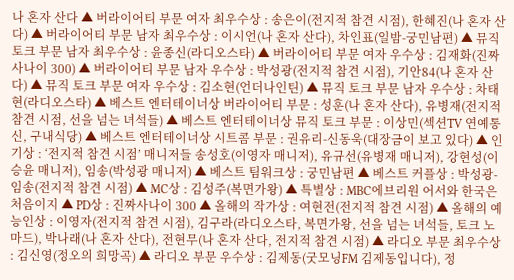나 혼자 산다 ▲ 버라이어티 부문 여자 최우수상 : 송은이(전지적 참견 시점), 한혜진(나 혼자 산다) ▲ 버라이어티 부문 남자 최우수상 : 이시언(나 혼자 산다), 차인표(일밤-궁민남편) ▲ 뮤직 토크 부문 남자 최우수상 : 윤종신(라디오스타) ▲ 버라이어티 부문 여자 우수상 : 김재화(진짜사나이 300) ▲ 버라이어티 부문 남자 우수상 : 박성광(전지적 참견 시점), 기안84(나 혼자 산다) ▲ 뮤직 토크 부문 여자 우수상 : 김소현(언더나인틴) ▲ 뮤직 토크 부문 남자 우수상 : 차태현(라디오스타) ▲ 베스트 엔터테이너상 버라이어티 부문 : 성훈(나 혼자 산다), 유병재(전지적 참견 시점, 선을 넘는 녀석들) ▲ 베스트 엔터테이너상 뮤직 토크 부문 : 이상민(섹션TV 연예통신, 구내식당) ▲ 베스트 엔터테이너상 시트콤 부문 : 권유리-신동욱(대장금이 보고 있다) ▲ 인기상 : ‘전지적 참견 시점’ 매니저들 송성호(이영자 매니저), 유규선(유병재 매니저), 강현성(이승윤 매니저), 임송(박성광 매니저) ▲ 베스트 팀워크상 : 궁민남편 ▲ 베스트 커플상 : 박성광-임송(전지적 참견 시점) ▲ MC상 : 김성주(복면가왕) ▲ 특별상 : MBC에브리원 어서와 한국은 처음이지 ▲ PD상 : 진짜사나이 300 ▲ 올해의 작가상 : 여현전(전지적 참견 시점) ▲ 올해의 예능인상 : 이영자(전지적 참견 시점), 김구라(라디오스타, 복면가왕, 선을 넘는 녀석들, 토크 노마드), 박나래(나 혼자 산다), 전현무(나 혼자 산다, 전지적 참견 시점) ▲ 라디오 부문 최우수상 : 김신영(정오의 희망곡) ▲ 라디오 부문 우수상 : 김제동(굿모닝FM 김제동입니다), 정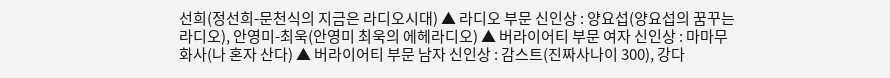선희(정선희-문천식의 지금은 라디오시대) ▲ 라디오 부문 신인상 : 양요섭(양요섭의 꿈꾸는 라디오), 안영미-최욱(안영미 최욱의 에헤라디오) ▲ 버라이어티 부문 여자 신인상 : 마마무 화사(나 혼자 산다) ▲ 버라이어티 부문 남자 신인상 : 감스트(진짜사나이 300), 강다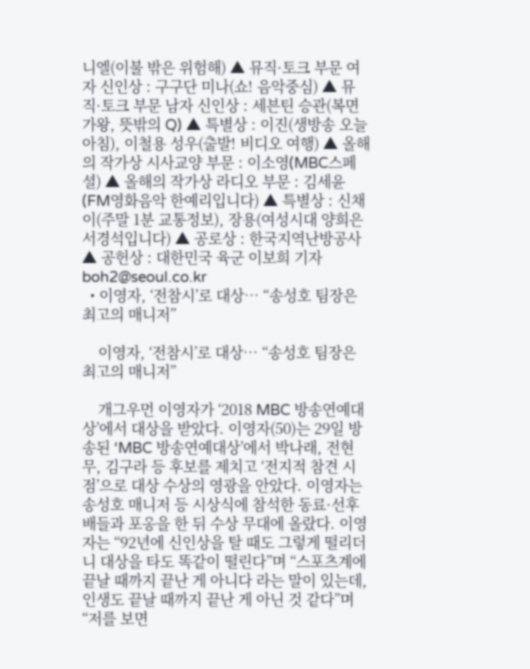니엘(이불 밖은 위험해) ▲ 뮤직·토크 부문 여자 신인상 : 구구단 미나(쇼! 음악중심) ▲ 뮤직·토크 부문 남자 신인상 : 세븐틴 승관(복면가왕, 뜻밖의 Q) ▲ 특별상 : 이진(생방송 오늘 아침), 이철용 성우(출발! 비디오 여행) ▲ 올해의 작가상 시사교양 부문 : 이소영(MBC스페셜) ▲ 올해의 작가상 라디오 부문 : 김세윤(FM영화음악 한예리입니다) ▲ 특별상 : 신채이(주말 1분 교통정보), 장용(여성시대 양희은 서경석입니다) ▲ 공로상 : 한국지역난방공사 ▲ 공헌상 : 대한민국 육군 이보희 기자 boh2@seoul.co.kr
  • 이영자, ‘전참시’로 대상… “송성호 팀장은 최고의 매니저”

    이영자, ‘전참시’로 대상… “송성호 팀장은 최고의 매니저”

    개그우먼 이영자가 ‘2018 MBC 방송연예대상’에서 대상을 받았다. 이영자(50)는 29일 방송된 ‘MBC 방송연예대상’에서 박나래, 전현무, 김구라 등 후보를 제치고 ‘전지적 참견 시점’으로 대상 수상의 영광을 안았다. 이영자는 송성호 매니저 등 시상식에 참석한 동료·선후배들과 포옹을 한 뒤 수상 무대에 올랐다. 이영자는 “92년에 신인상을 탈 때도 그렇게 떨리더니 대상을 타도 똑같이 떨린다”며 “스포츠계에 끝날 때까지 끝난 게 아니다 라는 말이 있는데, 인생도 끝날 때까지 끝난 게 아닌 것 같다”며 “저를 보면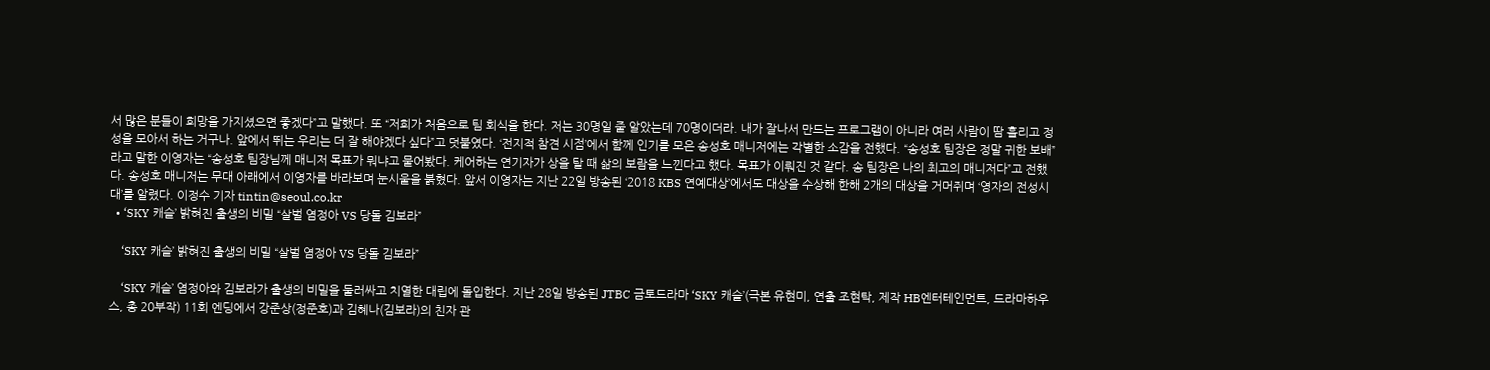서 많은 분들이 희망을 가지셨으면 좋겠다”고 말했다. 또 “저희가 처음으로 팀 회식을 한다. 저는 30명일 줄 알았는데 70명이더라. 내가 잘나서 만드는 프로그램이 아니라 여러 사람이 땀 흘리고 정성을 모아서 하는 거구나. 앞에서 뛰는 우리는 더 잘 해야겠다 싶다”고 덧붙였다. ‘전지적 참견 시점’에서 함께 인기를 모은 송성호 매니저에는 각별한 소감을 전했다. “송성호 팀장은 정말 귀한 보배”라고 말한 이영자는 “송성호 팀장님께 매니저 목표가 뭐냐고 물어봤다. 케어하는 연기자가 상을 탈 때 삶의 보람을 느낀다고 했다. 목표가 이뤄진 것 같다. 송 팀장은 나의 최고의 매니저다”고 전했다. 송성호 매니저는 무대 아래에서 이영자를 바라보며 눈시울을 붉혔다. 앞서 이영자는 지난 22일 방송된 ‘2018 KBS 연예대상’에서도 대상을 수상해 한해 2개의 대상을 거머쥐며 ‘영자의 전성시대’를 알렸다. 이정수 기자 tintin@seoul.co.kr
  • ‘SKY 캐슬’ 밝혀진 출생의 비밀 “살벌 염정아 VS 당돌 김보라”

    ‘SKY 캐슬’ 밝혀진 출생의 비밀 “살벌 염정아 VS 당돌 김보라”

    ‘SKY 캐슬’ 염정아와 김보라가 출생의 비밀을 둘러싸고 치열한 대립에 돌입한다. 지난 28일 방송된 JTBC 금토드라마 ‘SKY 캐슬’(극본 유현미, 연출 조현탁, 제작 HB엔터테인먼트, 드라마하우스, 총 20부작) 11회 엔딩에서 강준상(정준호)과 김혜나(김보라)의 친자 관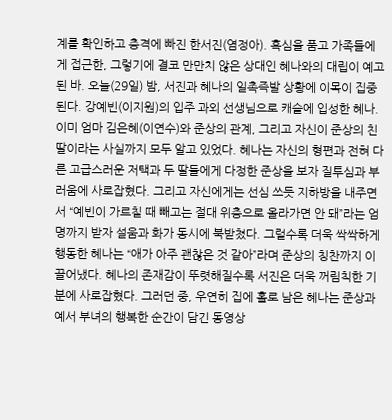계를 확인하고 충격에 빠진 한서진(염정아). 흑심을 품고 가족들에게 접근한, 그렇기에 결코 만만치 않은 상대인 혜나와의 대립이 예고된 바. 오늘(29일) 밤, 서진과 혜나의 일촉즉발 상황에 이목이 집중된다. 강예빈(이지원)의 입주 과외 선생님으로 캐슬에 입성한 혜나. 이미 엄마 김은혜(이연수)와 준상의 관계, 그리고 자신이 준상의 친딸이라는 사실까지 모두 알고 있었다. 혜나는 자신의 형편과 전혀 다른 고급스러운 저택과 두 딸들에게 다정한 준상을 보자 질투심과 부러움에 사로잡혔다. 그리고 자신에게는 선심 쓰듯 지하방을 내주면서 “예빈이 가르칠 때 빼고는 절대 위층으로 올라가면 안 돼”라는 엄명까지 받자 설움과 화가 동시에 북받쳤다. 그럴수록 더욱 싹싹하게 행동한 혜나는 “애가 아주 괜찮은 것 같아”라며 준상의 칭찬까지 이끌어냈다. 혜나의 존재감이 뚜렷해질수록 서진은 더욱 꺼림칙한 기분에 사로잡혔다. 그러던 중, 우연히 집에 홀로 남은 혜나는 준상과 예서 부녀의 행복한 순간이 담긴 동영상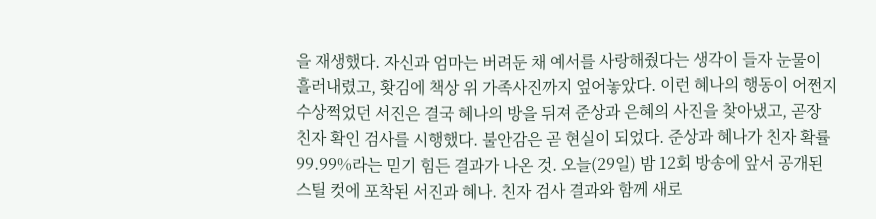을 재생했다. 자신과 엄마는 버려둔 채 예서를 사랑해줬다는 생각이 들자 눈물이 흘러내렸고, 홧김에 책상 위 가족사진까지 엎어놓았다. 이런 혜나의 행동이 어쩐지 수상쩍었던 서진은 결국 혜나의 방을 뒤져 준상과 은혜의 사진을 찾아냈고, 곧장 친자 확인 검사를 시행했다. 불안감은 곧 현실이 되었다. 준상과 혜나가 친자 확률 99.99%라는 믿기 힘든 결과가 나온 것. 오늘(29일) 밤 12회 방송에 앞서 공개된 스틸 컷에 포착된 서진과 혜나. 친자 검사 결과와 함께 새로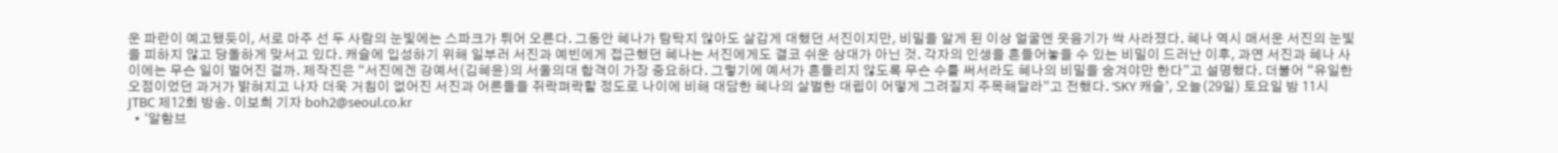운 파란이 예고됐듯이, 서로 마주 선 두 사람의 눈빛에는 스파크가 튀어 오른다. 그동안 혜나가 탐탁지 않아도 살갑게 대했던 서진이지만, 비밀을 알게 된 이상 얼굴엔 웃음기가 싹 사라졌다. 혜나 역시 매서운 서진의 눈빛을 피하지 않고 당돌하게 맞서고 있다. 캐슬에 입성하기 위해 일부러 서진과 예빈에게 접근했던 혜나는 서진에게도 결코 쉬운 상대가 아닌 것. 각자의 인생을 흔들어놓을 수 있는 비밀이 드러난 이후, 과연 서진과 혜나 사이에는 무슨 일이 벌어진 걸까. 제작진은 “서진에겐 강예서(김혜윤)의 서울의대 합격이 가장 중요하다. 그렇기에 예서가 흔들리지 않도록 무슨 수를 써서라도 혜나의 비밀을 숨겨야만 한다”고 설명했다. 더불어 “유일한 오점이었던 과거가 밝혀지고 나자 더욱 거침이 없어진 서진과 어른들을 쥐락펴락할 정도로 나이에 비해 대담한 혜나의 살벌한 대립이 어떻게 그려질지 주목해달라”고 전했다. ‘SKY 캐슬’, 오늘(29일) 토요일 밤 11시 JTBC 제12회 방송. 이보희 기자 boh2@seoul.co.kr
  • ‘알함브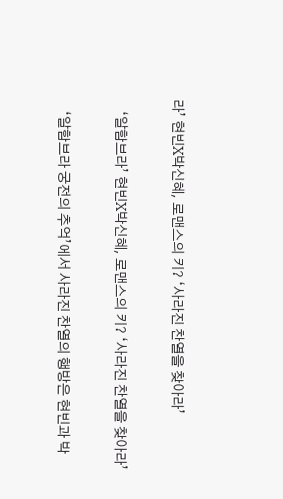라’ 현빈X박신혜, 로맨스의 키? ‘사라진 찬열을 찾아라’

    ‘알함브라’ 현빈X박신혜, 로맨스의 키? ‘사라진 찬열을 찾아라’

    ‘알함브라 궁전의 추억’에서 사라진 찬열의 행방은 현빈과 박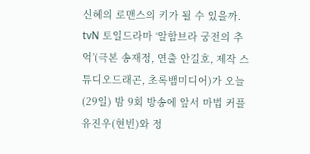신혜의 로맨스의 키가 될 수 있을까. tvN 토일드라마 ‘알함브라 궁전의 추억’(극본 송재정, 연출 안길호, 제작 스튜디오드래곤, 초록뱀미디어)가 오늘(29일) 밤 9회 방송에 앞서 마법 커플 유진우(현빈)와 정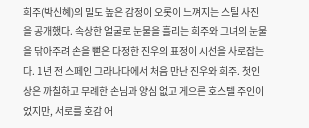희주(박신혜)의 밀도 높은 감정이 오롯이 느껴지는 스틸 사진을 공개했다. 속상한 얼굴로 눈물을 흘리는 희주와 그녀의 눈물을 닦아주려 손을 뻗은 다정한 진우의 표정이 시선을 사로잡는다. 1년 전 스페인 그라나다에서 처음 만난 진우와 희주. 첫인상은 까칠하고 무례한 손님과 양심 없고 게으른 호스텔 주인이었지만, 서로를 호감 어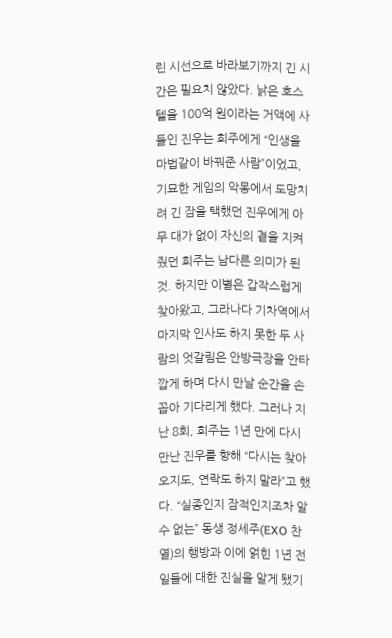린 시선으로 바라보기까지 긴 시간은 필요치 않았다. 낡은 호스텔을 100억 원이라는 거액에 사들인 진우는 희주에게 “인생을 마법같이 바꿔준 사람”이었고, 기묘한 게임의 악몽에서 도망치려 긴 잠을 택했던 진우에게 아무 대가 없이 자신의 곁을 지켜줬던 희주는 남다른 의미가 된 것. 하지만 이별은 갑작스럽게 찾아왔고, 그라나다 기차역에서 마지막 인사도 하지 못한 두 사람의 엇갈림은 안방극장을 안타깝게 하며 다시 만날 순간을 손꼽아 기다리게 했다. 그러나 지난 8회, 희주는 1년 만에 다시 만난 진우를 향해 “다시는 찾아오지도, 연락도 하지 말라”고 했다. “실종인지 잠적인지조차 알 수 없는” 동생 정세주(EXO 찬열)의 행방과 이에 얽힌 1년 전 일들에 대한 진실을 알게 됐기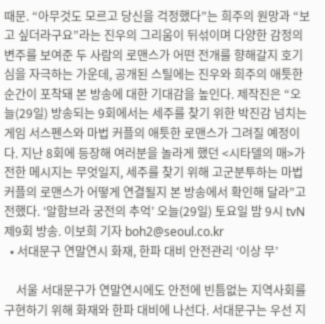때문. “아무것도 모르고 당신을 걱정했다”는 희주의 원망과 “보고 싶더라구요”라는 진우의 그리움이 뒤섞이며 다양한 감정의 변주를 보여준 두 사람의 로맨스가 어떤 전개를 향해갈지 호기심을 자극하는 가운데, 공개된 스틸에는 진우와 희주의 애틋한 순간이 포착돼 본 방송에 대한 기대감을 높인다. 제작진은 “오늘(29일) 방송되는 9회에서는 세주를 찾기 위한 박진감 넘치는 게임 서스펜스와 마법 커플의 애틋한 로맨스가 그려질 예정이다. 지난 8회에 등장해 여러분을 놀라게 했던 <시타델의 매>가 전한 메시지는 무엇일지, 세주를 찾기 위해 고군분투하는 마법 커플의 로맨스가 어떻게 연결될지 본 방송에서 확인해 달라”고 전했다. ‘알함브라 궁전의 추억’ 오늘(29일) 토요일 밤 9시 tvN 제9회 방송. 이보희 기자 boh2@seoul.co.kr
  • 서대문구 연말연시 화재, 한파 대비 안전관리 ‘이상 무’

    서울 서대문구가 연말연시에도 안전에 빈틈없는 지역사회를 구현하기 위해 화재와 한파 대비에 나선다. 서대문구는 우선 지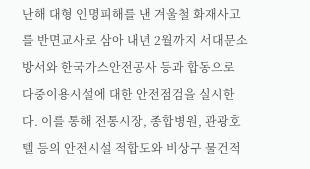난해 대형 인명피해를 낸 겨울철 화재사고를 반면교사로 삼아 내년 2월까지 서대문소방서와 한국가스안전공사 등과 합동으로 다중이용시설에 대한 안전점검을 실시한다. 이를 통해 전통시장, 종합병원, 관광호텔 등의 안전시설 적합도와 비상구 물건적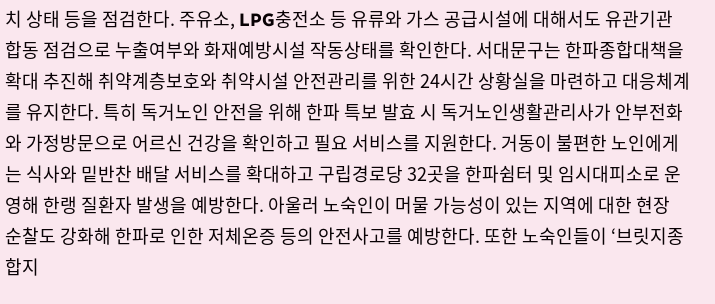치 상태 등을 점검한다. 주유소, LPG충전소 등 유류와 가스 공급시설에 대해서도 유관기관 합동 점검으로 누출여부와 화재예방시설 작동상태를 확인한다. 서대문구는 한파종합대책을 확대 추진해 취약계층보호와 취약시설 안전관리를 위한 24시간 상황실을 마련하고 대응체계를 유지한다. 특히 독거노인 안전을 위해 한파 특보 발효 시 독거노인생활관리사가 안부전화와 가정방문으로 어르신 건강을 확인하고 필요 서비스를 지원한다. 거동이 불편한 노인에게는 식사와 밑반찬 배달 서비스를 확대하고 구립경로당 32곳을 한파쉼터 및 임시대피소로 운영해 한랭 질환자 발생을 예방한다. 아울러 노숙인이 머물 가능성이 있는 지역에 대한 현장 순찰도 강화해 한파로 인한 저체온증 등의 안전사고를 예방한다. 또한 노숙인들이 ‘브릿지종합지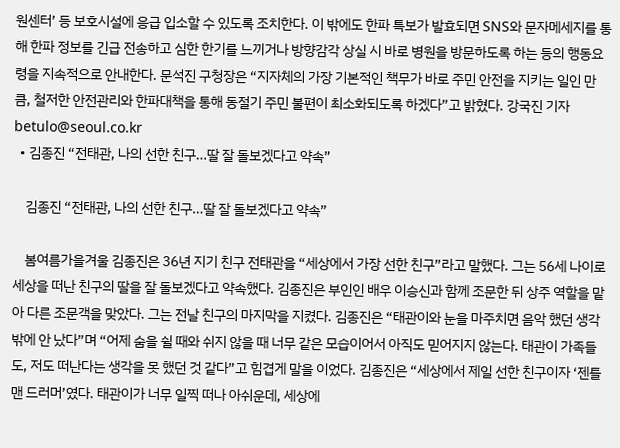원센터’ 등 보호시설에 응급 입소할 수 있도록 조치한다. 이 밖에도 한파 특보가 발효되면 SNS와 문자메세지를 통해 한파 정보를 긴급 전송하고 심한 한기를 느끼거나 방향감각 상실 시 바로 병원을 방문하도록 하는 등의 행동요령을 지속적으로 안내한다. 문석진 구청장은 “지자체의 가장 기본적인 책무가 바로 주민 안전을 지키는 일인 만큼, 철저한 안전관리와 한파대책을 통해 동절기 주민 불편이 최소화되도록 하겠다”고 밝혔다. 강국진 기자 betulo@seoul.co.kr
  • 김종진 “전태관, 나의 선한 친구…딸 잘 돌보겠다고 약속”

    김종진 “전태관, 나의 선한 친구…딸 잘 돌보겠다고 약속”

    봄여름가을겨울 김종진은 36년 지기 친구 전태관을 “세상에서 가장 선한 친구”라고 말했다. 그는 56세 나이로 세상을 떠난 친구의 딸을 잘 돌보겠다고 약속했다. 김종진은 부인인 배우 이승신과 함께 조문한 뒤 상주 역할을 맡아 다른 조문객을 맞았다. 그는 전날 친구의 마지막을 지켰다. 김종진은 “태관이와 눈을 마주치면 음악 했던 생각밖에 안 났다”며 “어제 숨을 쉴 때와 쉬지 않을 때 너무 같은 모습이어서 아직도 믿어지지 않는다. 태관이 가족들도, 저도 떠난다는 생각을 못 했던 것 같다”고 힘겹게 말을 이었다. 김종진은 “세상에서 제일 선한 친구이자 ‘젠틀맨 드러머’였다. 태관이가 너무 일찍 떠나 아쉬운데, 세상에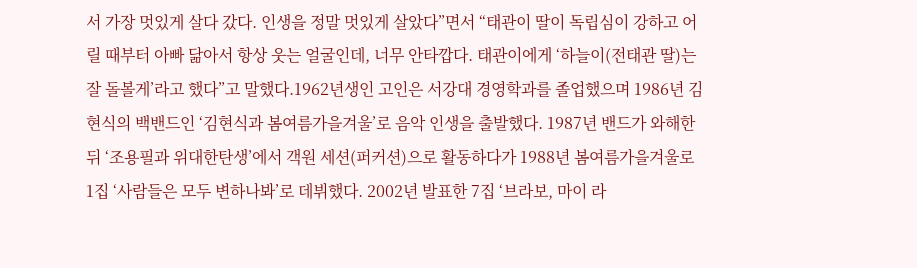서 가장 멋있게 살다 갔다. 인생을 정말 멋있게 살았다”면서 “태관이 딸이 독립심이 강하고 어릴 때부터 아빠 닮아서 항상 웃는 얼굴인데, 너무 안타깝다. 태관이에게 ‘하늘이(전태관 딸)는 잘 돌볼게’라고 했다”고 말했다.1962년생인 고인은 서강대 경영학과를 졸업했으며 1986년 김현식의 백밴드인 ‘김현식과 봄여름가을겨울’로 음악 인생을 출발했다. 1987년 밴드가 와해한 뒤 ‘조용필과 위대한탄생’에서 객원 세션(퍼커션)으로 활동하다가 1988년 봄여름가을겨울로 1집 ‘사람들은 모두 변하나봐’로 데뷔했다. 2002년 발표한 7집 ‘브라보, 마이 라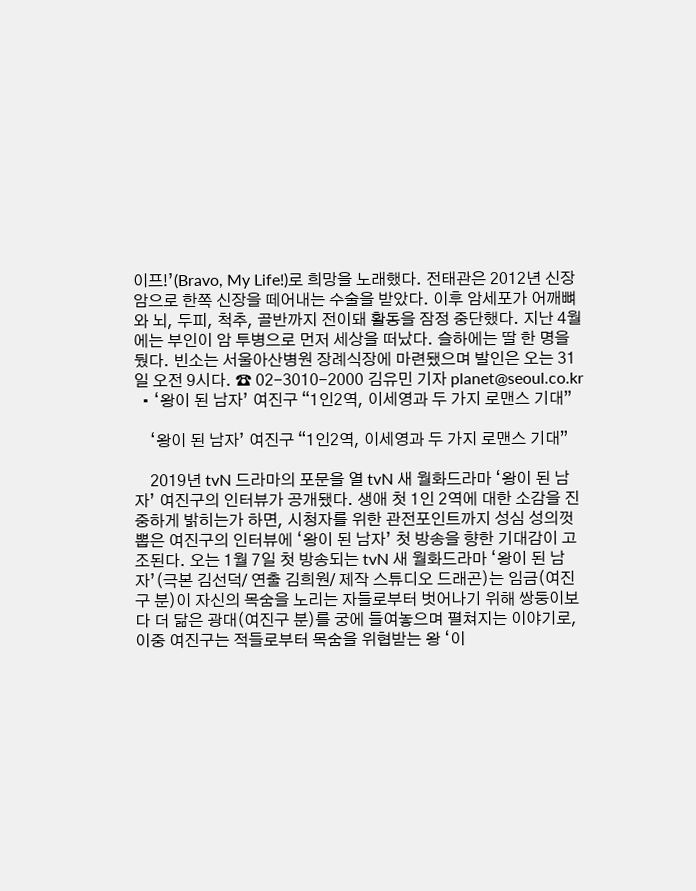이프!’(Bravo, My Life!)로 희망을 노래했다. 전태관은 2012년 신장암으로 한쪽 신장을 떼어내는 수술을 받았다. 이후 암세포가 어깨뼈와 뇌, 두피, 척추, 골반까지 전이돼 활동을 잠정 중단했다. 지난 4월에는 부인이 암 투병으로 먼저 세상을 떠났다. 슬하에는 딸 한 명을 뒀다. 빈소는 서울아산병원 장례식장에 마련됐으며 발인은 오는 31일 오전 9시다. ☎ 02-3010-2000 김유민 기자 planet@seoul.co.kr
  • ‘왕이 된 남자’ 여진구 “1인2역, 이세영과 두 가지 로맨스 기대”

    ‘왕이 된 남자’ 여진구 “1인2역, 이세영과 두 가지 로맨스 기대”

    2019년 tvN 드라마의 포문을 열 tvN 새 월화드라마 ‘왕이 된 남자’ 여진구의 인터뷰가 공개됐다. 생애 첫 1인 2역에 대한 소감을 진중하게 밝히는가 하면, 시청자를 위한 관전포인트까지 성심 성의껏 뽑은 여진구의 인터뷰에 ‘왕이 된 남자’ 첫 방송을 향한 기대감이 고조된다. 오는 1월 7일 첫 방송되는 tvN 새 월화드라마 ‘왕이 된 남자’(극본 김선덕/ 연출 김희원/ 제작 스튜디오 드래곤)는 임금(여진구 분)이 자신의 목숨을 노리는 자들로부터 벗어나기 위해 쌍둥이보다 더 닮은 광대(여진구 분)를 궁에 들여놓으며 펼쳐지는 이야기로, 이중 여진구는 적들로부터 목숨을 위협받는 왕 ‘이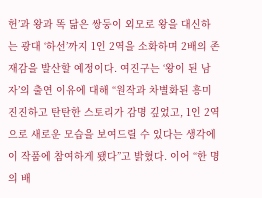헌’과 왕과 똑 닮은 쌍둥이 외모로 왕을 대신하는 광대 ‘하선’까지 1인 2역을 소화하며 2배의 존재감을 발산할 예정이다. 여진구는 ‘왕이 된 남자’의 출연 이유에 대해 “원작과 차별화된 흥미진진하고 탄탄한 스토리가 감명 깊었고, 1인 2역으로 새로운 모습을 보여드릴 수 있다는 생각에 이 작품에 참여하게 됐다”고 밝혔다. 이어 “한 명의 배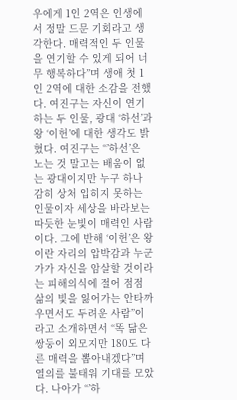우에게 1인 2역은 인생에서 정말 드문 기회라고 생각한다. 매력적인 두 인물을 연기할 수 있게 되어 너무 행복하다”며 생애 첫 1인 2역에 대한 소감을 전했다. 여진구는 자신이 연기하는 두 인물, 광대 ‘하선’과 왕 ‘이헌’에 대한 생각도 밝혔다. 여진구는 “’하선’은 노는 것 말고는 배움이 없는 광대이지만 누구 하나 감히 상처 입히지 못하는 인물이자 세상을 바라보는 따듯한 눈빛이 매력인 사람이다. 그에 반해 ‘이헌’은 왕이란 자리의 압박감과 누군가가 자신을 암살할 것이라는 피해의식에 절어 점점 삶의 빛을 잃어가는 안타까우면서도 두려운 사람”이라고 소개하면서 “똑 닮은 쌍둥이 외모지만 180도 다른 매력을 뽑아내겠다”며 열의를 불태워 기대를 모았다. 나아가 “’하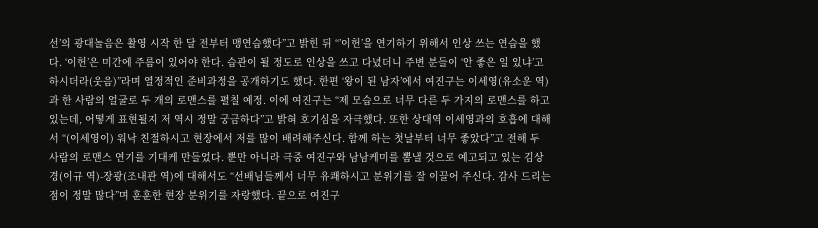선’의 광대놀음은 촬영 시작 한 달 전부터 맹연습했다”고 밝힌 뒤 “’이헌’을 연기하기 위해서 인상 쓰는 연습을 했다. ‘이헌’은 미간에 주름이 있어야 한다. 습관이 될 정도로 인상을 쓰고 다녔더니 주변 분들이 ‘안 좋은 일 있냐’고 하시더라(웃음)”라며 열정적인 준비과정을 공개하기도 했다. 한편 ‘왕이 된 남자’에서 여진구는 이세영(유소운 역)과 한 사람의 얼굴로 두 개의 로맨스를 펼칠 예정. 이에 여진구는 “제 모습으로 너무 다른 두 가지의 로맨스를 하고 있는데, 어떻게 표현될지 저 역시 정말 궁금하다”고 밝혀 호기심을 자극했다. 또한 상대역 이세영과의 호흡에 대해서 “(이세영이) 워낙 친절하시고 현장에서 저를 많이 배려해주신다. 함께 하는 첫날부터 너무 좋았다”고 전해 두 사람의 로맨스 연기를 기대케 만들었다. 뿐만 아니라 극중 여진구와 남남케미를 뽐낼 것으로 예고되고 있는 김상경(이규 역)-장광(조내관 역)에 대해서도 “선배님들께서 너무 유쾌하시고 분위기를 잘 이끌어 주신다. 감사 드리는 점이 정말 많다”며 훈훈한 현장 분위기를 자랑했다. 끝으로 여진구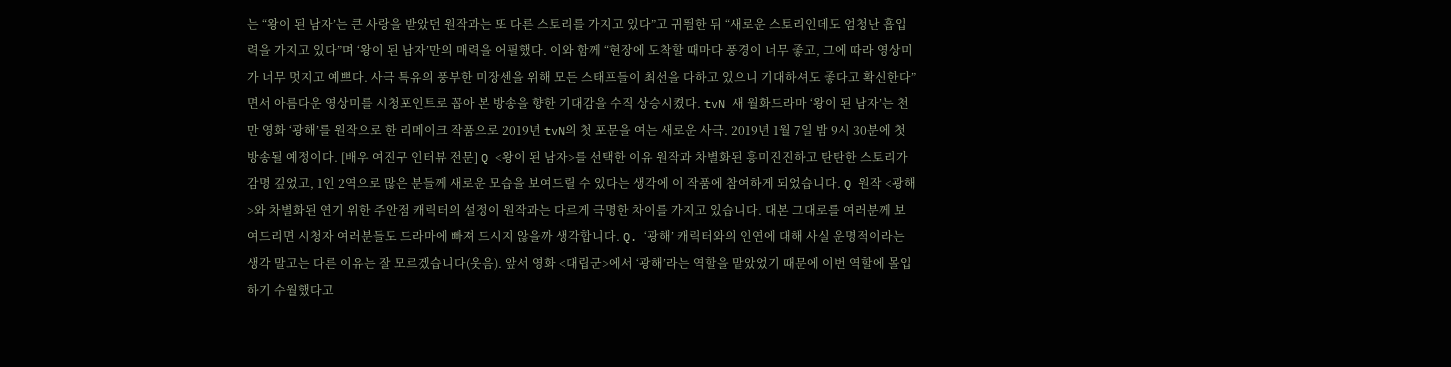는 “왕이 된 남자’는 큰 사랑을 받았던 원작과는 또 다른 스토리를 가지고 있다”고 귀띔한 뒤 “새로운 스토리인데도 엄청난 흡입력을 가지고 있다”며 ‘왕이 된 남자’만의 매력을 어필했다. 이와 함께 “현장에 도착할 때마다 풍경이 너무 좋고, 그에 따라 영상미가 너무 멋지고 예쁘다. 사극 특유의 풍부한 미장센을 위해 모든 스태프들이 최선을 다하고 있으니 기대하셔도 좋다고 확신한다”면서 아름다운 영상미를 시청포인트로 꼽아 본 방송을 향한 기대감을 수직 상승시켰다. tvN 새 월화드라마 ‘왕이 된 남자’는 천만 영화 ‘광해’를 원작으로 한 리메이크 작품으로 2019년 tvN의 첫 포문을 여는 새로운 사극. 2019년 1월 7일 밤 9시 30분에 첫 방송될 예정이다. [배우 여진구 인터뷰 전문] Q <왕이 된 남자>를 선택한 이유 원작과 차별화된 흥미진진하고 탄탄한 스토리가 감명 깊었고, 1인 2역으로 많은 분들께 새로운 모습을 보여드릴 수 있다는 생각에 이 작품에 참여하게 되었습니다. Q 원작 <광해>와 차별화된 연기 위한 주안점 캐릭터의 설정이 원작과는 다르게 극명한 차이를 가지고 있습니다. 대본 그대로를 여러분께 보여드리면 시청자 여러분들도 드라마에 빠져 드시지 않을까 생각합니다. Q. ‘광해’ 캐릭터와의 인연에 대해 사실 운명적이라는 생각 말고는 다른 이유는 잘 모르겠습니다(웃음). 앞서 영화 <대립군>에서 ‘광해’라는 역할을 맡았었기 때문에 이번 역할에 몰입하기 수월했다고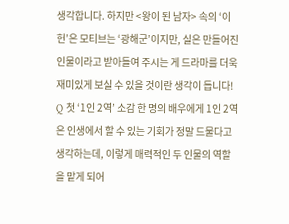생각합니다. 하지만 <왕이 된 남자> 속의 ‘이헌’은 모티브는 ‘광해군’이지만, 실은 만들어진 인물이라고 받아들여 주시는 게 드라마를 더욱 재미있게 보실 수 있을 것이란 생각이 듭니다! Q 첫 ‘1인 2역’ 소감 한 명의 배우에게 1인 2역은 인생에서 할 수 있는 기회가 정말 드물다고 생각하는데, 이렇게 매력적인 두 인물의 역할을 맡게 되어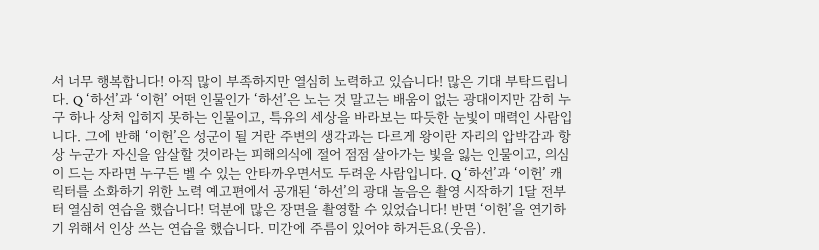서 너무 행복합니다! 아직 많이 부족하지만 열심히 노력하고 있습니다! 많은 기대 부탁드립니다. Q ‘하선’과 ‘이헌’ 어떤 인물인가 ‘하선’은 노는 것 말고는 배움이 없는 광대이지만 감히 누구 하나 상처 입히지 못하는 인물이고, 특유의 세상을 바라보는 따듯한 눈빛이 매력인 사람입니다. 그에 반해 ‘이헌’은 성군이 될 거란 주변의 생각과는 다르게 왕이란 자리의 압박감과 항상 누군가 자신을 암살할 것이라는 피해의식에 절어 점점 살아가는 빛을 잃는 인물이고, 의심이 드는 자라면 누구든 벨 수 있는 안타까우면서도 두려운 사람입니다. Q ‘하선’과 ‘이헌’ 캐릭터를 소화하기 위한 노력 예고편에서 공개된 ‘하선’의 광대 놀음은 촬영 시작하기 1달 전부터 열심히 연습을 했습니다! 덕분에 많은 장면을 촬영할 수 있었습니다! 반면 ‘이헌’을 연기하기 위해서 인상 쓰는 연습을 했습니다. 미간에 주름이 있어야 하거든요(웃음).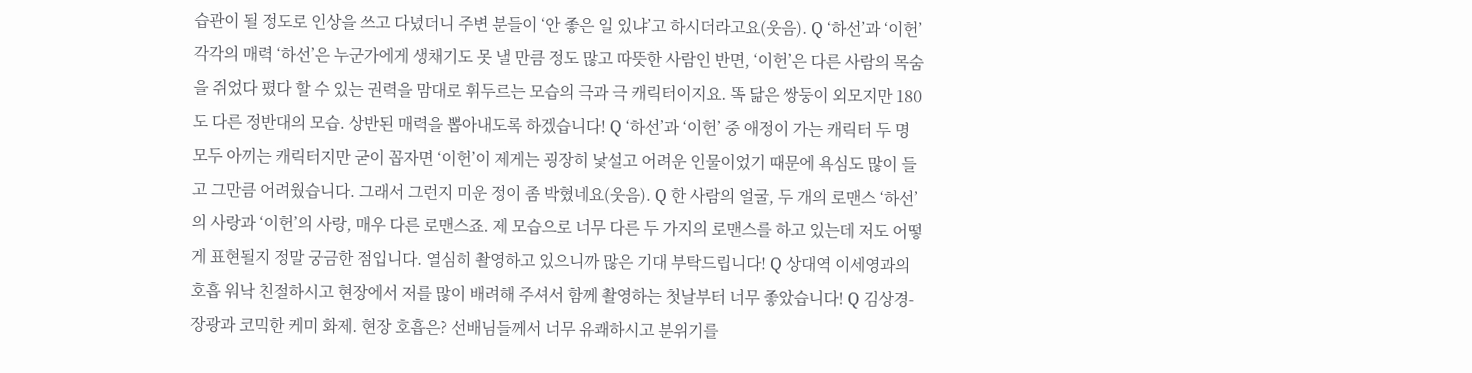습관이 될 정도로 인상을 쓰고 다녔더니 주변 분들이 ‘안 좋은 일 있냐’고 하시더라고요(웃음). Q ‘하선’과 ‘이헌’ 각각의 매력 ‘하선’은 누군가에게 생채기도 못 낼 만큼 정도 많고 따뜻한 사람인 반면, ‘이헌’은 다른 사람의 목숨을 쥐었다 폈다 할 수 있는 권력을 맘대로 휘두르는 모습의 극과 극 캐릭터이지요. 똑 닮은 쌍둥이 외모지만 180도 다른 정반대의 모습. 상반된 매력을 뽑아내도록 하겠습니다! Q ‘하선’과 ‘이헌’ 중 애정이 가는 캐릭터 두 명 모두 아끼는 캐릭터지만 굳이 꼽자면 ‘이헌’이 제게는 굉장히 낯설고 어려운 인물이었기 때문에 욕심도 많이 들고 그만큼 어려웠습니다. 그래서 그런지 미운 정이 좀 박혔네요(웃음). Q 한 사람의 얼굴, 두 개의 로맨스 ‘하선’의 사랑과 ‘이헌’의 사랑, 매우 다른 로맨스죠. 제 모습으로 너무 다른 두 가지의 로맨스를 하고 있는데 저도 어떻게 표현될지 정말 궁금한 점입니다. 열심히 촬영하고 있으니까 많은 기대 부탁드립니다! Q 상대역 이세영과의 호흡 워낙 친절하시고 현장에서 저를 많이 배려해 주셔서 함께 촬영하는 첫날부터 너무 좋았습니다! Q 김상경-장광과 코믹한 케미 화제. 현장 호흡은? 선배님들께서 너무 유쾌하시고 분위기를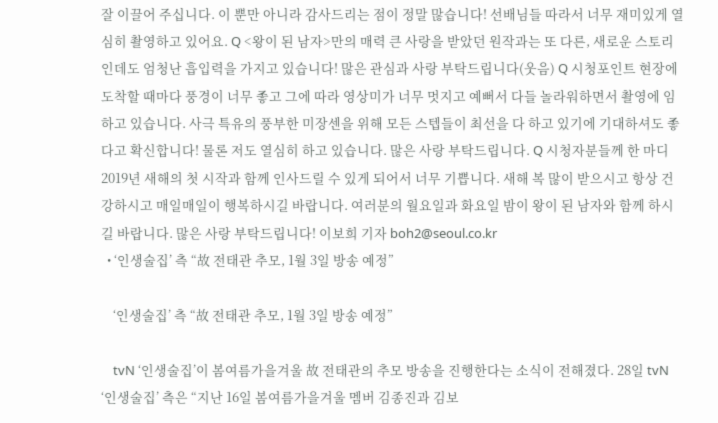잘 이끌어 주십니다. 이 뿐만 아니라 감사드리는 점이 정말 많습니다! 선배님들 따라서 너무 재미있게 열심히 촬영하고 있어요. Q <왕이 된 남자>만의 매력 큰 사랑을 받았던 원작과는 또 다른, 새로운 스토리인데도 엄청난 흡입력을 가지고 있습니다! 많은 관심과 사랑 부탁드립니다(웃음) Q 시청포인트 현장에 도착할 때마다 풍경이 너무 좋고 그에 따라 영상미가 너무 멋지고 예뻐서 다들 놀라워하면서 촬영에 임하고 있습니다. 사극 특유의 풍부한 미장센을 위해 모든 스텝들이 최선을 다 하고 있기에 기대하셔도 좋다고 확신합니다! 물론 저도 열심히 하고 있습니다. 많은 사랑 부탁드립니다. Q 시청자분들께 한 마디 2019년 새해의 첫 시작과 함께 인사드릴 수 있게 되어서 너무 기쁩니다. 새해 복 많이 받으시고 항상 건강하시고 매일매일이 행복하시길 바랍니다. 여러분의 월요일과 화요일 밤이 왕이 된 남자와 함께 하시길 바랍니다. 많은 사랑 부탁드립니다! 이보희 기자 boh2@seoul.co.kr
  • ‘인생술집’ 측 “故 전태관 추모, 1월 3일 방송 예정”

    ‘인생술집’ 측 “故 전태관 추모, 1월 3일 방송 예정”

    tvN ‘인생술집’이 봄여름가을겨울 故 전태관의 추모 방송을 진행한다는 소식이 전해졌다. 28일 tvN ‘인생술집’ 측은 “지난 16일 봄여름가을겨울 멤버 김종진과 김보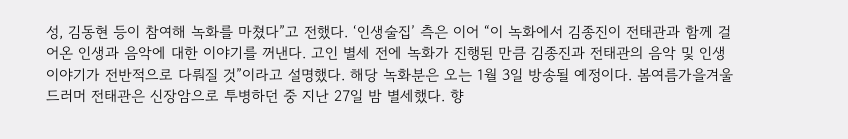성, 김동현 등이 참여해 녹화를 마쳤다”고 전했다. ‘인생술집’ 측은 이어 “이 녹화에서 김종진이 전태관과 함께 걸어온 인생과 음악에 대한 이야기를 꺼낸다. 고인 별세 전에 녹화가 진행된 만큼 김종진과 전태관의 음악 및 인생 이야기가 전반적으로 다뤄질 것”이라고 설명했다. 해당 녹화분은 오는 1월 3일 방송될 예정이다. 봄여름가을겨울 드러머 전태관은 신장암으로 투병하던 중 지난 27일 밤 별세했다. 향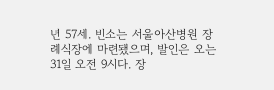년 57세. 빈소는 서울아산병원 장례식장에 마련됐으며, 발인은 오는 31일 오전 9시다. 장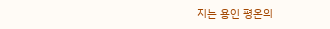지는 용인 평온의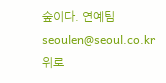숲이다. 연예팀 seoulen@seoul.co.kr
위로